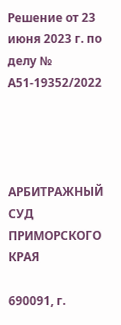Решение от 23 июня 2023 г. по делу № А51-19352/2022




АРБИТРАЖНЫЙ СУД ПРИМОРСКОГО КРАЯ

690091, г.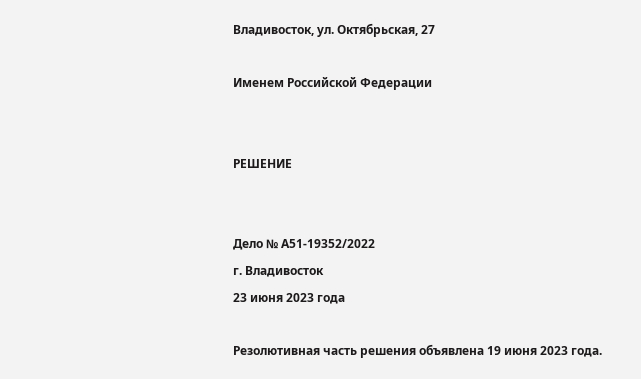Владивосток, ул. Октябрьская, 27

Именем Российской Федерации


РЕШЕНИЕ


Дело № А51-19352/2022
г. Владивосток
23 июня 2023 года

Резолютивная часть решения объявлена 19 июня 2023 года.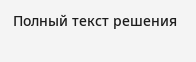Полный текст решения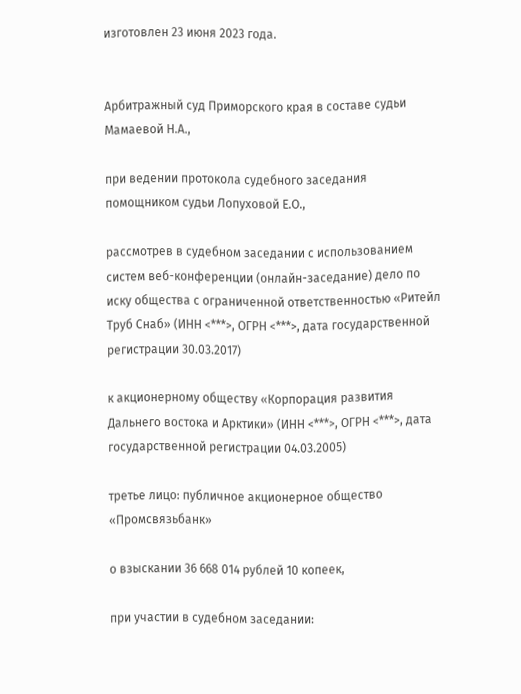изготовлен 23 июня 2023 года.


Арбитражный суд Приморского края в составе судьи Мамаевой Н.А.,

при ведении протокола судебного заседания помощником судьи Лопуховой Е.О.,

рассмотрев в судебном заседании с использованием систем веб-конференции (онлайн-заседание) дело по иску общества с ограниченной ответственностью «Ритейл Труб Снаб» (ИНН <***>, ОГРН <***>, дата государственной регистрации 30.03.2017)

к акционерному обществу «Корпорация развития Дальнего востока и Арктики» (ИНН <***>, ОГРН <***>, дата государственной регистрации 04.03.2005)

третье лицо: публичное акционерное общество «Промсвязьбанк»

о взыскании 36 668 014 рублей 10 копеек,

при участии в судебном заседании: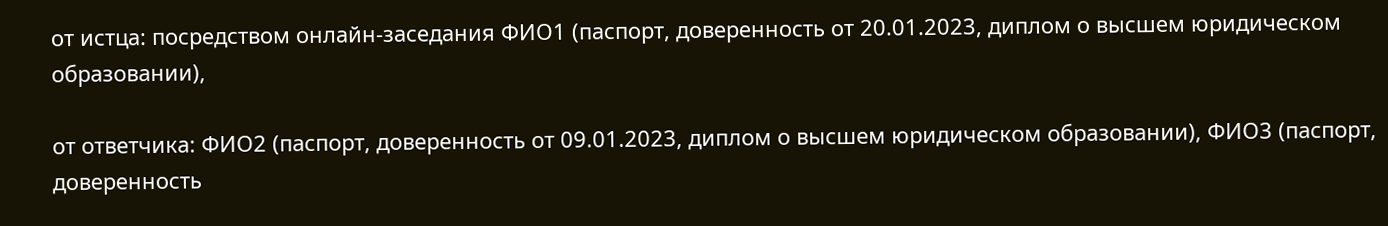от истца: посредством онлайн-заседания ФИО1 (паспорт, доверенность от 20.01.2023, диплом о высшем юридическом образовании),

от ответчика: ФИО2 (паспорт, доверенность от 09.01.2023, диплом о высшем юридическом образовании), ФИО3 (паспорт, доверенность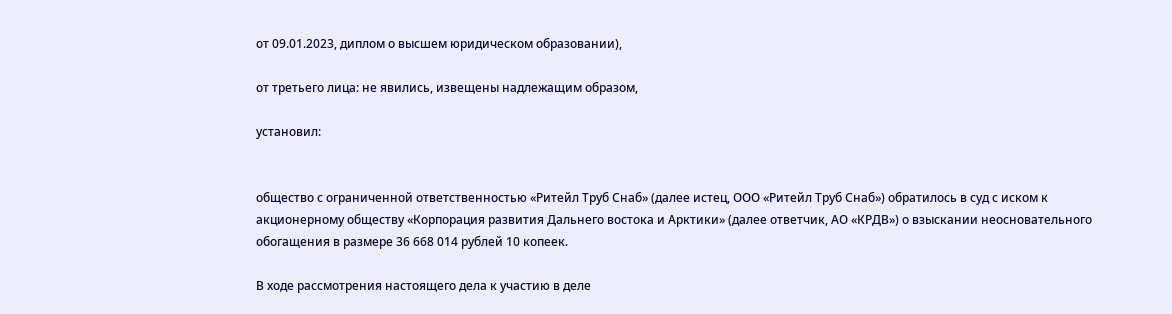от 09.01.2023, диплом о высшем юридическом образовании),

от третьего лица: не явились, извещены надлежащим образом,

установил:


общество с ограниченной ответственностью «Ритейл Труб Снаб» (далее истец, ООО «Ритейл Труб Снаб») обратилось в суд с иском к акционерному обществу «Корпорация развития Дальнего востока и Арктики» (далее ответчик, АО «КРДВ») о взыскании неосновательного обогащения в размере 36 668 014 рублей 10 копеек.

В ходе рассмотрения настоящего дела к участию в деле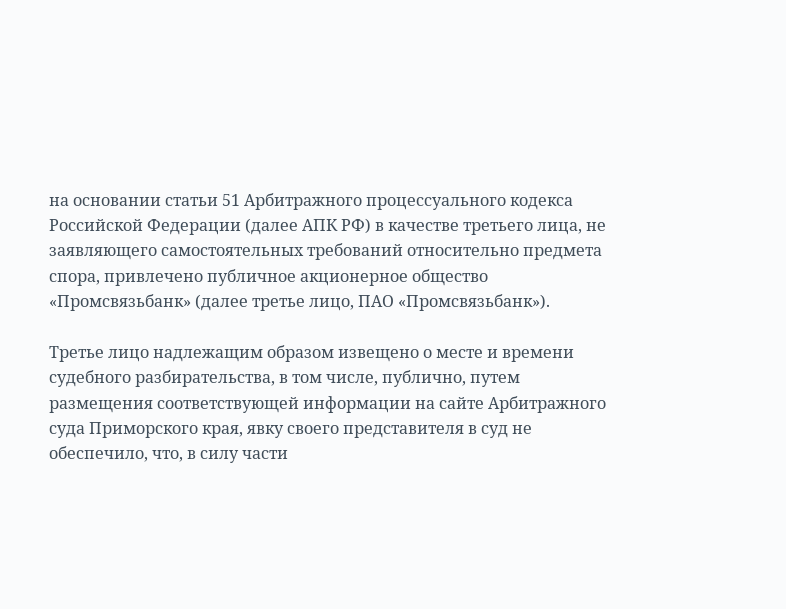на основании статьи 51 Арбитражного процессуального кодекса Российской Федерации (далее АПК РФ) в качестве третьего лица, не заявляющего самостоятельных требований относительно предмета спора, привлечено публичное акционерное общество «Промсвязьбанк» (далее третье лицо, ПАО «Промсвязьбанк»).

Третье лицо надлежащим образом извещено о месте и времени судебного разбирательства, в том числе, публично, путем размещения соответствующей информации на сайте Арбитражного суда Приморского края, явку своего представителя в суд не обеспечило, что, в силу части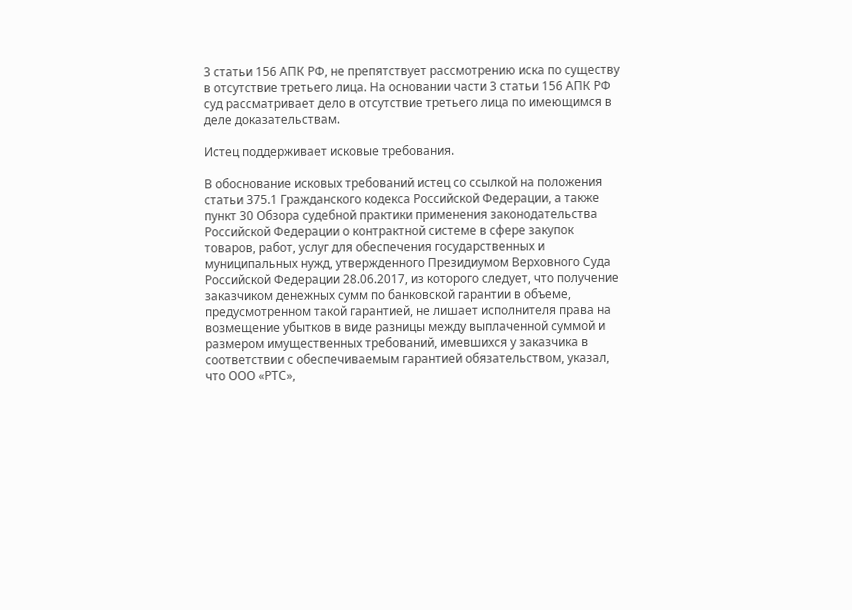3 статьи 156 АПК РФ, не препятствует рассмотрению иска по существу в отсутствие третьего лица. На основании части 3 статьи 156 АПК РФ суд рассматривает дело в отсутствие третьего лица по имеющимся в деле доказательствам.

Истец поддерживает исковые требования.

В обоснование исковых требований истец со ссылкой на положения статьи 375.1 Гражданского кодекса Российской Федерации, а также пункт 30 Обзора судебной практики применения законодательства Российской Федерации о контрактной системе в сфере закупок товаров, работ, услуг для обеспечения государственных и муниципальных нужд, утвержденного Президиумом Верховного Суда Российской Федерации 28.06.2017, из которого следует, что получение заказчиком денежных сумм по банковской гарантии в объеме, предусмотренном такой гарантией, не лишает исполнителя права на возмещение убытков в виде разницы между выплаченной суммой и размером имущественных требований, имевшихся у заказчика в соответствии с обеспечиваемым гарантией обязательством, указал, что ООО «РТС»,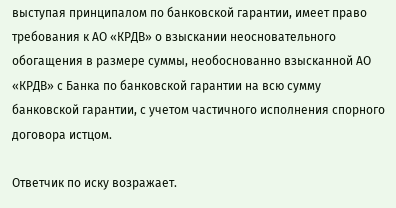выступая принципалом по банковской гарантии, имеет право требования к АО «КРДВ» о взыскании неосновательного обогащения в размере суммы, необоснованно взысканной АО «КРДВ» с Банка по банковской гарантии на всю сумму банковской гарантии, с учетом частичного исполнения спорного договора истцом.

Ответчик по иску возражает.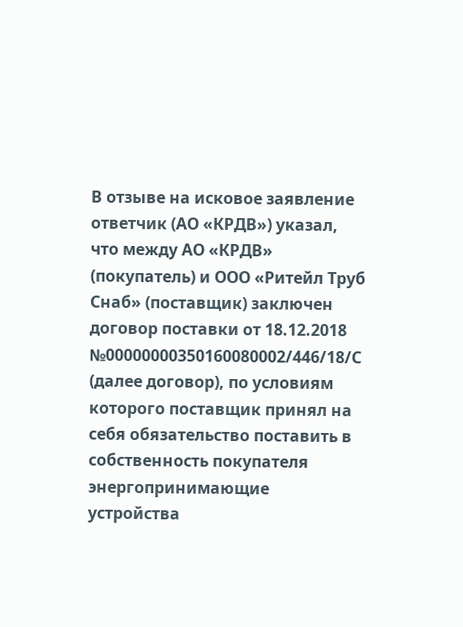В отзыве на исковое заявление ответчик (АО «КРДВ») указал, что между АО «КРДВ» (покупатель) и ООО «Ритейл Труб Снаб» (поставщик) заключен договор поставки от 18.12.2018 №00000000350160080002/446/18/С (далее договор), по условиям которого поставщик принял на себя обязательство поставить в собственность покупателя энергопринимающие устройства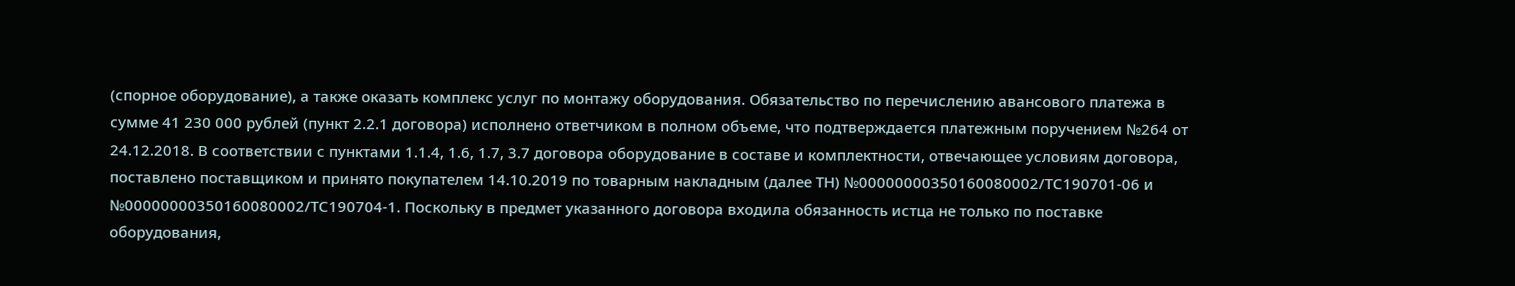(спорное оборудование), а также оказать комплекс услуг по монтажу оборудования. Обязательство по перечислению авансового платежа в сумме 41 230 000 рублей (пункт 2.2.1 договора) исполнено ответчиком в полном объеме, что подтверждается платежным поручением №264 от 24.12.2018. В соответствии с пунктами 1.1.4, 1.6, 1.7, 3.7 договора оборудование в составе и комплектности, отвечающее условиям договора, поставлено поставщиком и принято покупателем 14.10.2019 по товарным накладным (далее ТН) №00000000350160080002/ТС190701-06 и №00000000350160080002/ТС190704-1. Поскольку в предмет указанного договора входила обязанность истца не только по поставке оборудования,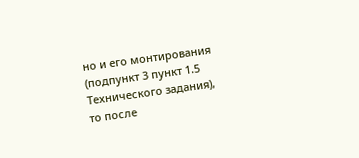но и его монтирования (подпункт 3 пункт 1.5 Технического задания), то после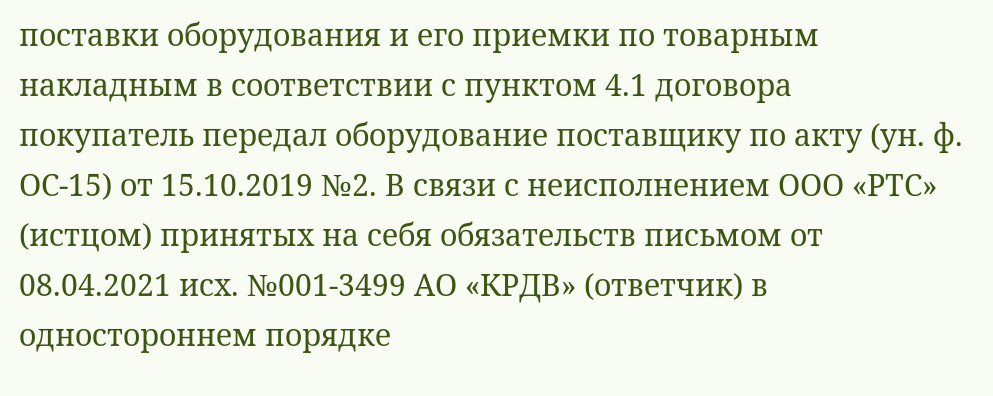поставки оборудования и его приемки по товарным накладным в соответствии с пунктом 4.1 договора покупатель передал оборудование поставщику по акту (ун. ф. ОС-15) от 15.10.2019 №2. В связи с неисполнением ООО «РТС» (истцом) принятых на себя обязательств письмом от 08.04.2021 исх. №001-3499 АО «КРДВ» (ответчик) в одностороннем порядке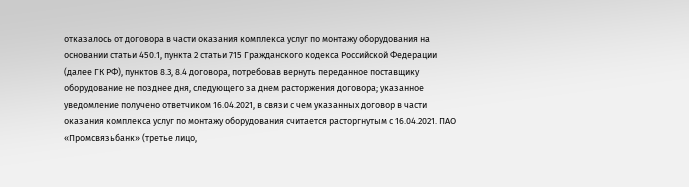отказалось от договора в части оказания комплекса услуг по монтажу оборудования на основании статьи 450.1, пункта 2 статьи 715 Гражданского кодекса Российской Федерации (далее ГК РФ), пунктов 8.3, 8.4 договора, потребовав вернуть переданное поставщику оборудование не позднее дня, следующего за днем расторжения договора; указанное уведомление получено ответчиком 16.04.2021, в связи с чем указанных договор в части оказания комплекса услуг по монтажу оборудования считается расторгнутым с 16.04.2021. ПАО «Промсвязьбанк» (третье лицо,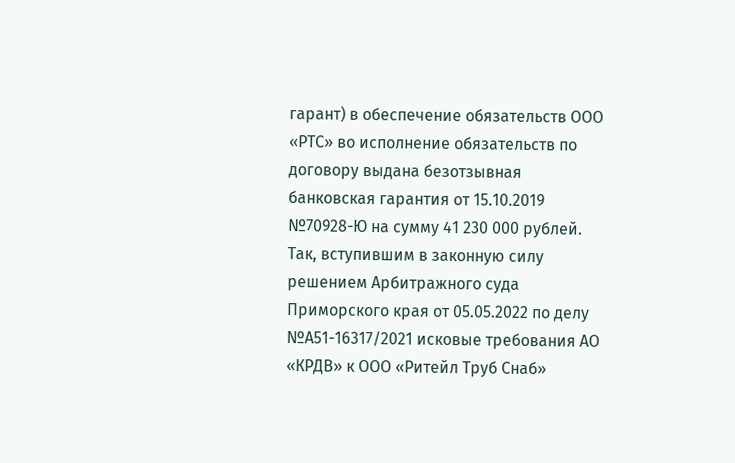гарант) в обеспечение обязательств ООО «РТС» во исполнение обязательств по договору выдана безотзывная банковская гарантия от 15.10.2019 №70928-Ю на сумму 41 230 000 рублей. Так, вступившим в законную силу решением Арбитражного суда Приморского края от 05.05.2022 по делу №А51-16317/2021 исковые требования АО «КРДВ» к ООО «Ритейл Труб Снаб»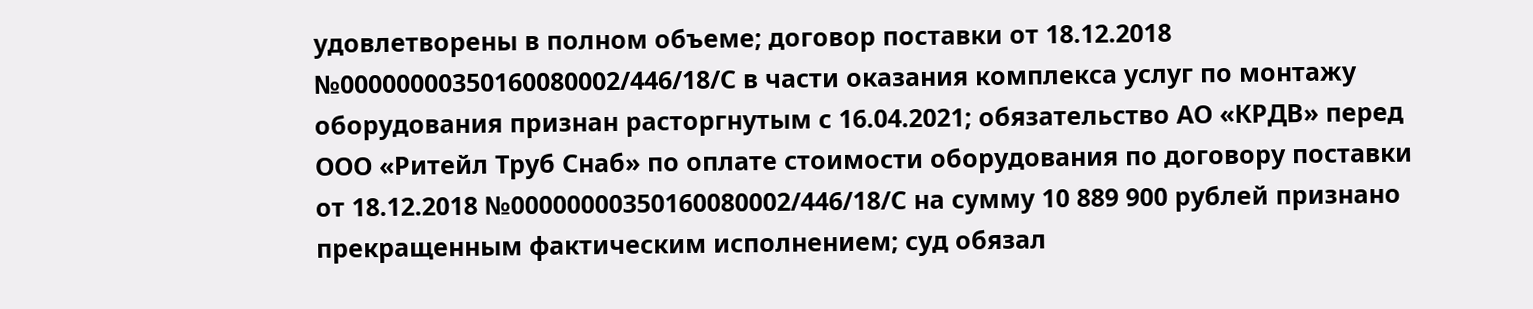удовлетворены в полном объеме; договор поставки от 18.12.2018 №00000000350160080002/446/18/С в части оказания комплекса услуг по монтажу оборудования признан расторгнутым с 16.04.2021; обязательство АО «КРДВ» перед ООО «Ритейл Труб Снаб» по оплате стоимости оборудования по договору поставки от 18.12.2018 №00000000350160080002/446/18/С на сумму 10 889 900 рублей признано прекращенным фактическим исполнением; суд обязал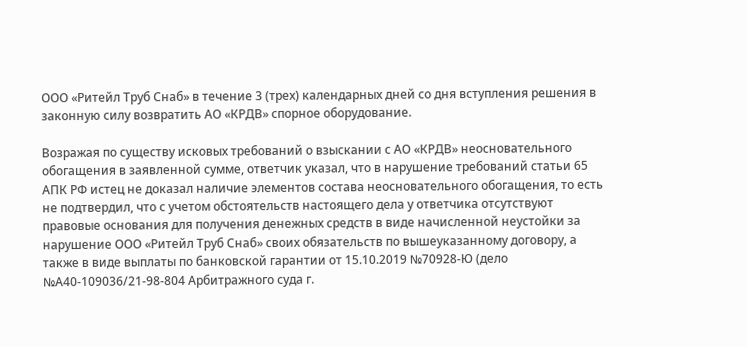ООО «Ритейл Труб Снаб» в течение 3 (трех) календарных дней со дня вступления решения в законную силу возвратить АО «КРДВ» спорное оборудование.

Возражая по существу исковых требований о взыскании с АО «КРДВ» неосновательного обогащения в заявленной сумме, ответчик указал, что в нарушение требований статьи 65 АПК РФ истец не доказал наличие элементов состава неосновательного обогащения, то есть не подтвердил, что с учетом обстоятельств настоящего дела у ответчика отсутствуют правовые основания для получения денежных средств в виде начисленной неустойки за нарушение ООО «Ритейл Труб Снаб» своих обязательств по вышеуказанному договору, а также в виде выплаты по банковской гарантии от 15.10.2019 №70928-Ю (дело №А40-109036/21-98-804 Арбитражного суда г.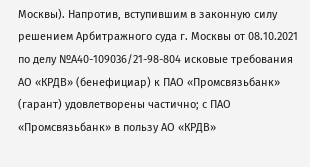Москвы). Напротив, вступившим в законную силу решением Арбитражного суда г. Москвы от 08.10.2021 по делу №А40-109036/21-98-804 исковые требования АО «КРДВ» (бенефициар) к ПАО «Промсвязьбанк» (гарант) удовлетворены частично; с ПАО «Промсвязьбанк» в пользу АО «КРДВ»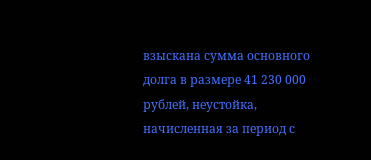взыскана сумма основного долга в размере 41 230 000 рублей, неустойка, начисленная за период с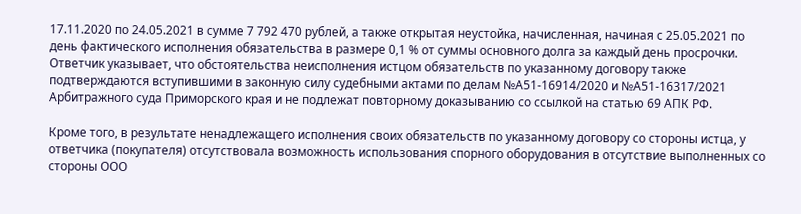17.11.2020 по 24.05.2021 в сумме 7 792 470 рублей, а также открытая неустойка, начисленная, начиная с 25.05.2021 по день фактического исполнения обязательства в размере 0,1 % от суммы основного долга за каждый день просрочки. Ответчик указывает, что обстоятельства неисполнения истцом обязательств по указанному договору также подтверждаются вступившими в законную силу судебными актами по делам №А51-16914/2020 и №А51-16317/2021 Арбитражного суда Приморского края и не подлежат повторному доказыванию со ссылкой на статью 69 АПК РФ.

Кроме того, в результате ненадлежащего исполнения своих обязательств по указанному договору со стороны истца, у ответчика (покупателя) отсутствовала возможность использования спорного оборудования в отсутствие выполненных со стороны ООО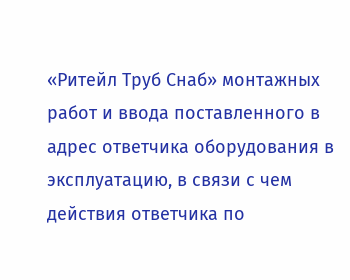«Ритейл Труб Снаб» монтажных работ и ввода поставленного в адрес ответчика оборудования в эксплуатацию, в связи с чем действия ответчика по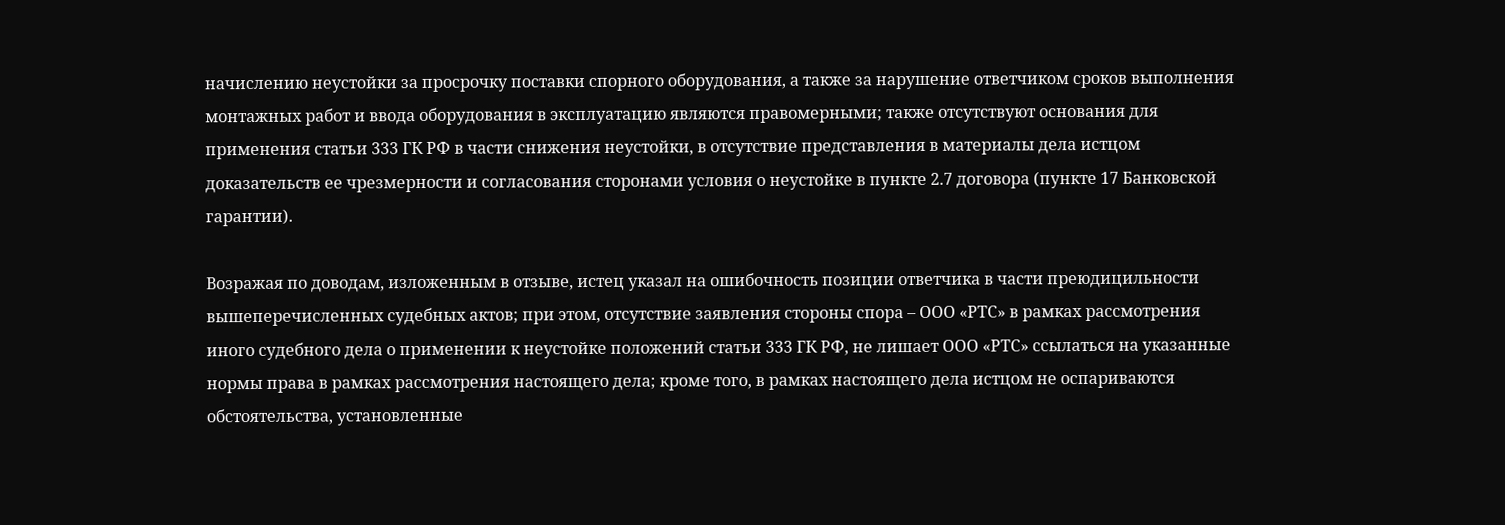начислению неустойки за просрочку поставки спорного оборудования, а также за нарушение ответчиком сроков выполнения монтажных работ и ввода оборудования в эксплуатацию являются правомерными; также отсутствуют основания для применения статьи 333 ГК РФ в части снижения неустойки, в отсутствие представления в материалы дела истцом доказательств ее чрезмерности и согласования сторонами условия о неустойке в пункте 2.7 договора (пункте 17 Банковской гарантии).

Возражая по доводам, изложенным в отзыве, истец указал на ошибочность позиции ответчика в части преюдицильности вышеперечисленных судебных актов; при этом, отсутствие заявления стороны спора – ООО «РТС» в рамках рассмотрения иного судебного дела о применении к неустойке положений статьи 333 ГК РФ, не лишает ООО «РТС» ссылаться на указанные нормы права в рамках рассмотрения настоящего дела; кроме того, в рамках настоящего дела истцом не оспариваются обстоятельства, установленные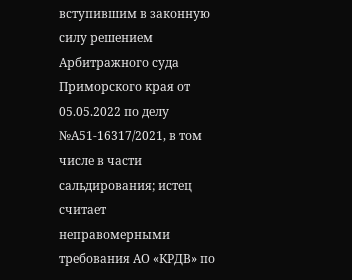вступившим в законную силу решением Арбитражного суда Приморского края от 05.05.2022 по делу №А51-16317/2021, в том числе в части сальдирования; истец считает неправомерными требования АО «КРДВ» по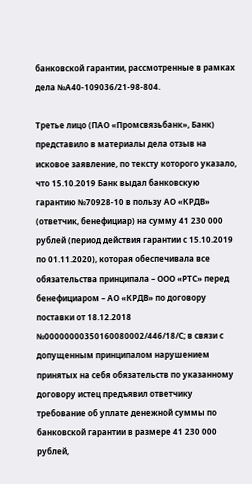банковской гарантии, рассмотренные в рамках дела №А40-109036/21-98-804.

Третье лицо (ПАО «Промсвязьбанк», Банк) представило в материалы дела отзыв на исковое заявление, по тексту которого указало, что 15.10.2019 Банк выдал банковскую гарантию №70928-10 в пользу АО «КРДВ» (ответчик, бенефициар) на сумму 41 230 000 рублей (период действия гарантии с 15.10.2019 по 01.11.2020), которая обеспечивала все обязательства принципала – ООО «РТС» перед бенефициаром – АО «КРДВ» по договору поставки от 18.12.2018 №00000000350160080002/446/18/С; в связи с допущенным принципалом нарушением принятых на себя обязательств по указанному договору истец предъявил ответчику требование об уплате денежной суммы по банковской гарантии в размере 41 230 000 рублей,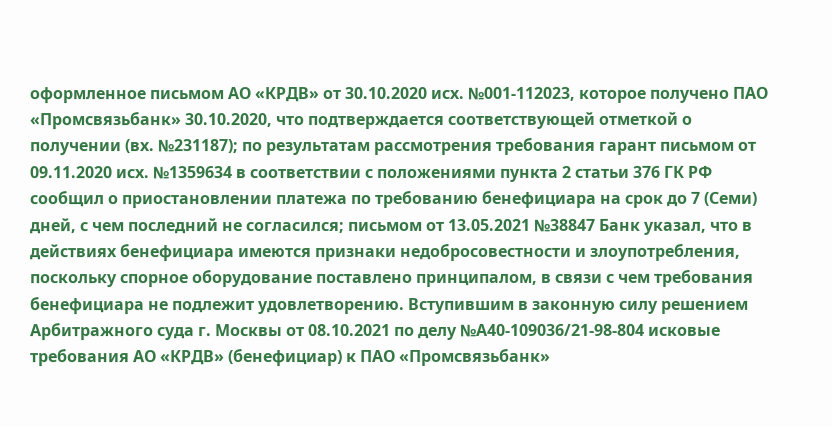оформленное письмом АО «КРДВ» от 30.10.2020 исх. №001-112023, которое получено ПАО «Промсвязьбанк» 30.10.2020, что подтверждается соответствующей отметкой о получении (вх. №231187); по результатам рассмотрения требования гарант письмом от 09.11.2020 исх. №1359634 в соответствии с положениями пункта 2 статьи 376 ГК РФ сообщил о приостановлении платежа по требованию бенефициара на срок до 7 (Семи) дней, с чем последний не согласился; письмом от 13.05.2021 №38847 Банк указал, что в действиях бенефициара имеются признаки недобросовестности и злоупотребления, поскольку спорное оборудование поставлено принципалом, в связи с чем требования бенефициара не подлежит удовлетворению. Вступившим в законную силу решением Арбитражного суда г. Москвы от 08.10.2021 по делу №А40-109036/21-98-804 исковые требования АО «КРДВ» (бенефициар) к ПАО «Промсвязьбанк»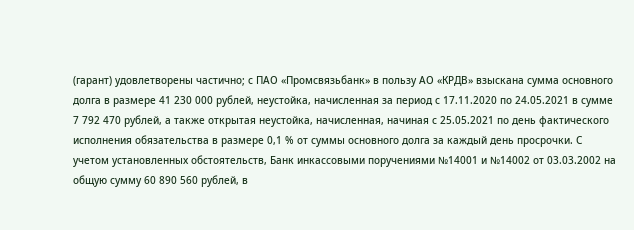(гарант) удовлетворены частично; с ПАО «Промсвязьбанк» в пользу АО «КРДВ» взыскана сумма основного долга в размере 41 230 000 рублей, неустойка, начисленная за период с 17.11.2020 по 24.05.2021 в сумме 7 792 470 рублей, а также открытая неустойка, начисленная, начиная с 25.05.2021 по день фактического исполнения обязательства в размере 0,1 % от суммы основного долга за каждый день просрочки. С учетом установленных обстоятельств, Банк инкассовыми поручениями №14001 и №14002 от 03.03.2002 на общую сумму 60 890 560 рублей, в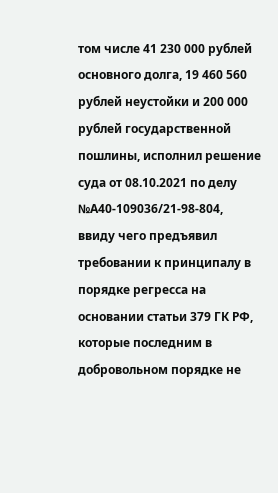том числе 41 230 000 рублей основного долга, 19 460 560 рублей неустойки и 200 000 рублей государственной пошлины, исполнил решение суда от 08.10.2021 по делу №А40-109036/21-98-804, ввиду чего предъявил требовании к принципалу в порядке регресса на основании статьи 379 ГК РФ, которые последним в добровольном порядке не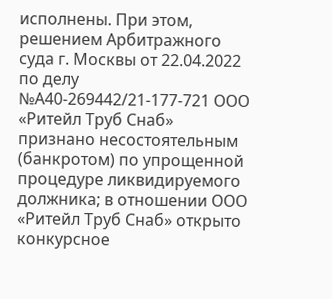исполнены. При этом, решением Арбитражного суда г. Москвы от 22.04.2022 по делу №А40-269442/21-177-721 ООО «Ритейл Труб Снаб» признано несостоятельным (банкротом) по упрощенной процедуре ликвидируемого должника; в отношении ООО «Ритейл Труб Снаб» открыто конкурсное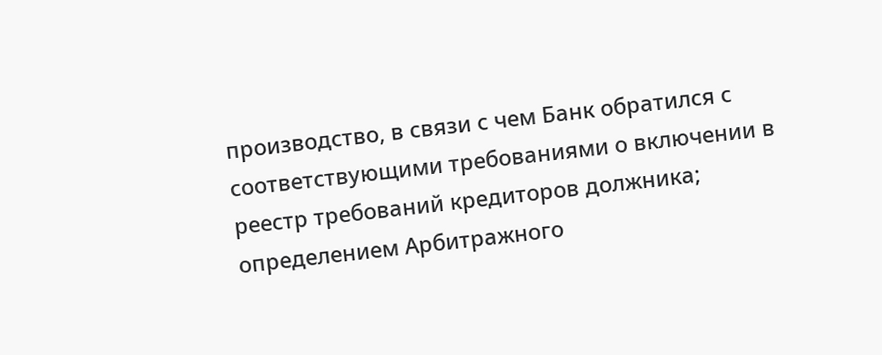производство, в связи с чем Банк обратился с соответствующими требованиями о включении в реестр требований кредиторов должника; определением Арбитражного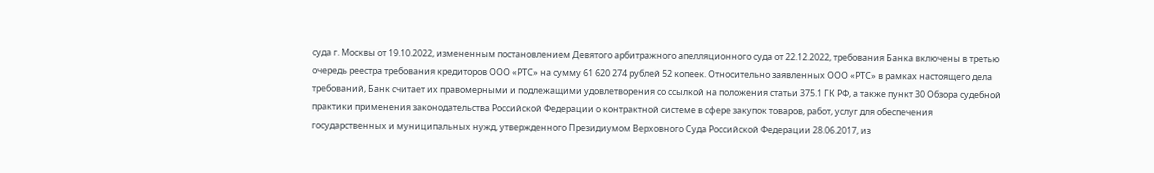суда г. Москвы от 19.10.2022, измененным постановлением Девятого арбитражного апелляционного суда от 22.12.2022, требования Банка включены в третью очередь реестра требования кредиторов ООО «РТС» на сумму 61 620 274 рублей 52 копеек. Относительно заявленных ООО «РТС» в рамках настоящего дела требований, Банк считает их правомерными и подлежащими удовлетворения со ссылкой на положения статьи 375.1 ГК РФ, а также пункт 30 Обзора судебной практики применения законодательства Российской Федерации о контрактной системе в сфере закупок товаров, работ, услуг для обеспечения государственных и муниципальных нужд, утвержденного Президиумом Верховного Суда Российской Федерации 28.06.2017, из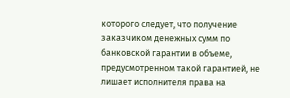которого следует, что получение заказчиком денежных сумм по банковской гарантии в объеме, предусмотренном такой гарантией, не лишает исполнителя права на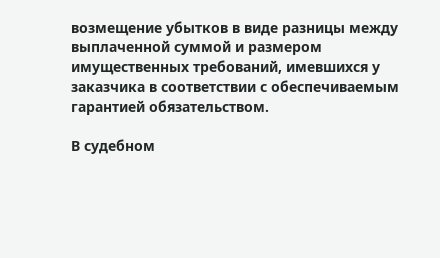возмещение убытков в виде разницы между выплаченной суммой и размером имущественных требований, имевшихся у заказчика в соответствии с обеспечиваемым гарантией обязательством.

В судебном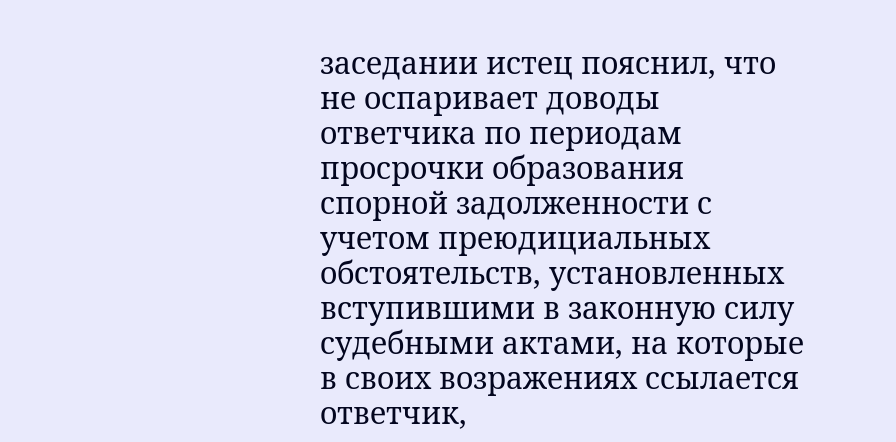заседании истец пояснил, что не оспаривает доводы ответчика по периодам просрочки образования спорной задолженности с учетом преюдициальных обстоятельств, установленных вступившими в законную силу судебными актами, на которые в своих возражениях ссылается ответчик,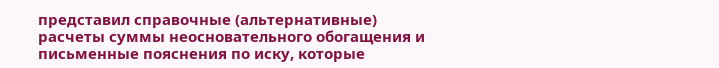представил справочные (альтернативные) расчеты суммы неосновательного обогащения и письменные пояснения по иску, которые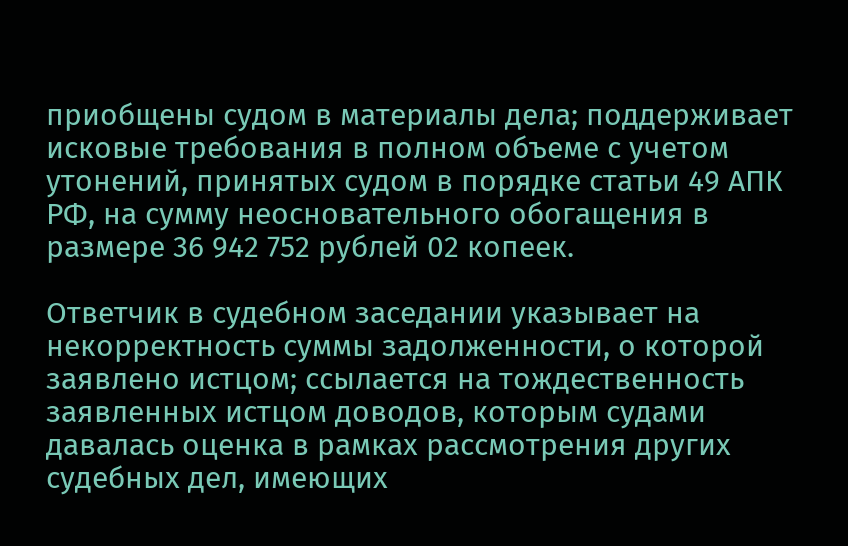приобщены судом в материалы дела; поддерживает исковые требования в полном объеме с учетом утонений, принятых судом в порядке статьи 49 АПК РФ, на сумму неосновательного обогащения в размере 36 942 752 рублей 02 копеек.

Ответчик в судебном заседании указывает на некорректность суммы задолженности, о которой заявлено истцом; ссылается на тождественность заявленных истцом доводов, которым судами давалась оценка в рамках рассмотрения других судебных дел, имеющих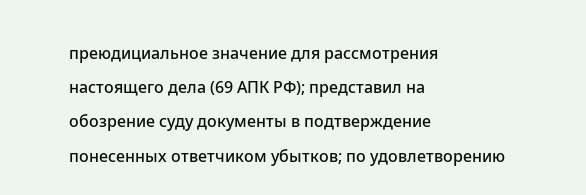преюдициальное значение для рассмотрения настоящего дела (69 АПК РФ); представил на обозрение суду документы в подтверждение понесенных ответчиком убытков; по удовлетворению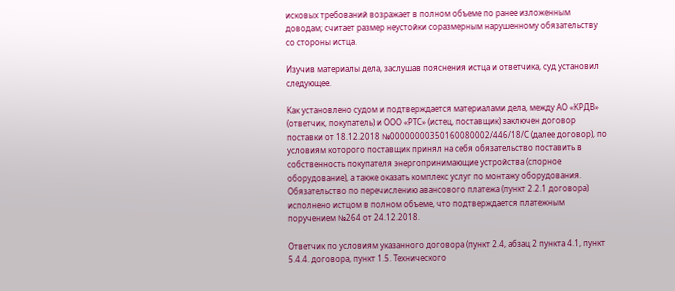исковых требований возражает в полном объеме по ранее изложенным доводам; считает размер неустойки соразмерным нарушенному обязательству со стороны истца.

Изучив материалы дела, заслушав пояснения истца и ответчика, суд установил следующее.

Как установлено судом и подтверждается материалами дела, между АО «КРДВ» (ответчик, покупатель) и ООО «РТС» (истец, поставщик) заключен договор поставки от 18.12.2018 №00000000350160080002/446/18/С (далее договор), по условиям которого поставщик принял на себя обязательство поставить в собственность покупателя энергопринимающие устройства (спорное оборудование), а также оказать комплекс услуг по монтажу оборудования. Обязательство по перечислению авансового платежа (пункт 2.2.1 договора) исполнено истцом в полном объеме, что подтверждается платежным поручением №264 от 24.12.2018.

Ответчик по условиям указанного договора (пункт 2.4, абзац 2 пункта 4.1, пункт 5.4.4. договора, пункт 1.5. Технического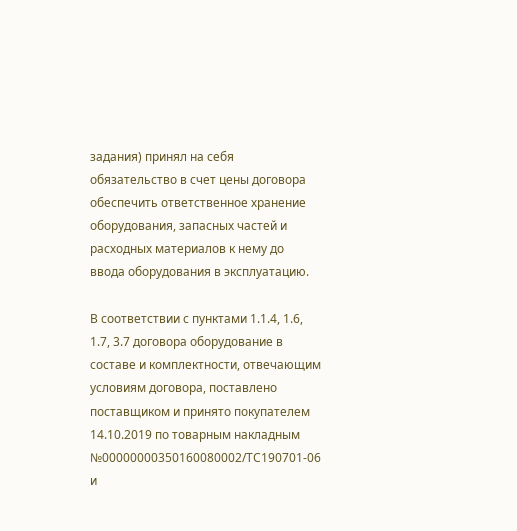задания) принял на себя обязательство в счет цены договора обеспечить ответственное хранение оборудования, запасных частей и расходных материалов к нему до ввода оборудования в эксплуатацию.

В соответствии с пунктами 1.1.4, 1.6, 1.7, 3.7 договора оборудование в составе и комплектности, отвечающим условиям договора, поставлено поставщиком и принято покупателем 14.10.2019 по товарным накладным №00000000350160080002/ТС190701-06 и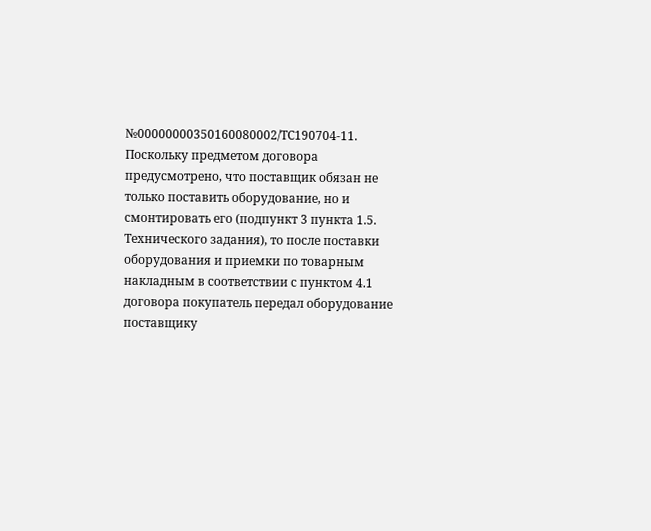№00000000350160080002/ТС190704-11. Поскольку предметом договора предусмотрено, что поставщик обязан не только поставить оборудование, но и смонтировать его (подпункт 3 пункта 1.5. Технического задания), то после поставки оборудования и приемки по товарным накладным в соответствии с пунктом 4.1 договора покупатель передал оборудование поставщику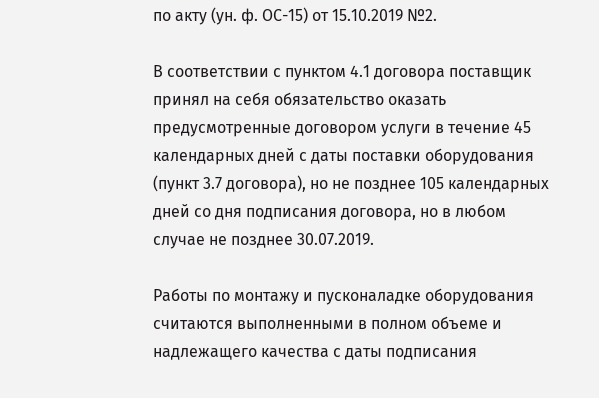по акту (ун. ф. ОС-15) от 15.10.2019 №2.

В соответствии с пунктом 4.1 договора поставщик принял на себя обязательство оказать предусмотренные договором услуги в течение 45 календарных дней с даты поставки оборудования (пункт 3.7 договора), но не позднее 105 календарных дней со дня подписания договора, но в любом случае не позднее 30.07.2019.

Работы по монтажу и пусконаладке оборудования считаются выполненными в полном объеме и надлежащего качества с даты подписания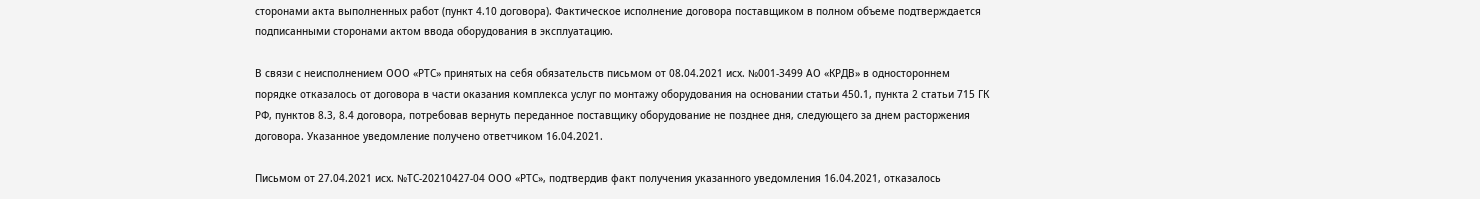сторонами акта выполненных работ (пункт 4.10 договора). Фактическое исполнение договора поставщиком в полном объеме подтверждается подписанными сторонами актом ввода оборудования в эксплуатацию.

В связи с неисполнением ООО «РТС» принятых на себя обязательств письмом от 08.04.2021 исх. №001-3499 АО «КРДВ» в одностороннем порядке отказалось от договора в части оказания комплекса услуг по монтажу оборудования на основании статьи 450.1, пункта 2 статьи 715 ГК РФ, пунктов 8.3, 8.4 договора, потребовав вернуть переданное поставщику оборудование не позднее дня, следующего за днем расторжения договора. Указанное уведомление получено ответчиком 16.04.2021.

Письмом от 27.04.2021 исх. №ТС-20210427-04 ООО «РТС», подтвердив факт получения указанного уведомления 16.04.2021, отказалось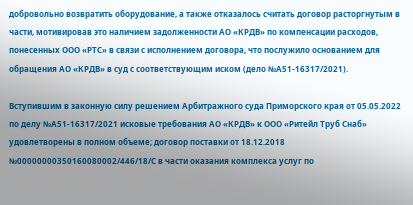добровольно возвратить оборудование, а также отказалось считать договор расторгнутым в части, мотивировав это наличием задолженности АО «КРДВ» по компенсации расходов, понесенных ООО «РТС» в связи с исполнением договора, что послужило основанием для обращения АО «КРДВ» в суд с соответствующим иском (дело №А51-16317/2021).

Вступившим в законную силу решением Арбитражного суда Приморского края от 05.05.2022 по делу №А51-16317/2021 исковые требования АО «КРДВ» к ООО «Ритейл Труб Снаб» удовлетворены в полном объеме; договор поставки от 18.12.2018 №00000000350160080002/446/18/С в части оказания комплекса услуг по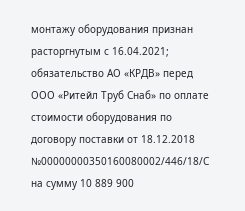монтажу оборудования признан расторгнутым с 16.04.2021; обязательство АО «КРДВ» перед ООО «Ритейл Труб Снаб» по оплате стоимости оборудования по договору поставки от 18.12.2018 №00000000350160080002/446/18/С на сумму 10 889 900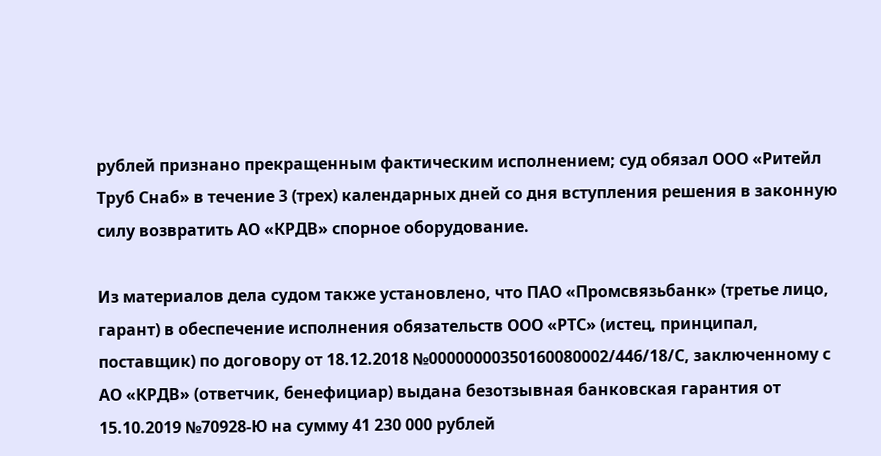рублей признано прекращенным фактическим исполнением; суд обязал ООО «Ритейл Труб Снаб» в течение 3 (трех) календарных дней со дня вступления решения в законную силу возвратить АО «КРДВ» спорное оборудование.

Из материалов дела судом также установлено, что ПАО «Промсвязьбанк» (третье лицо, гарант) в обеспечение исполнения обязательств ООО «РТС» (истец, принципал, поставщик) по договору от 18.12.2018 №00000000350160080002/446/18/С, заключенному с АО «КРДВ» (ответчик, бенефициар) выдана безотзывная банковская гарантия от 15.10.2019 №70928-Ю на сумму 41 230 000 рублей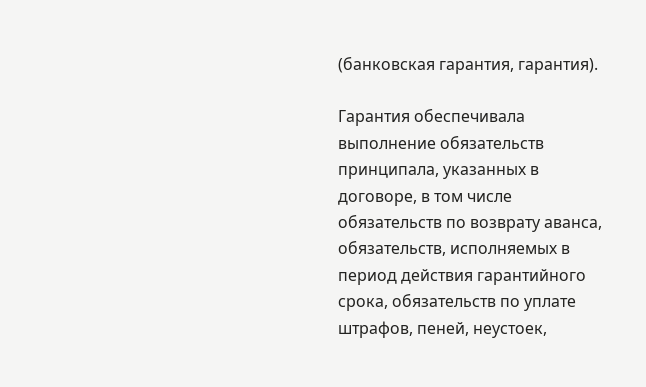(банковская гарантия, гарантия).

Гарантия обеспечивала выполнение обязательств принципала, указанных в договоре, в том числе обязательств по возврату аванса, обязательств, исполняемых в период действия гарантийного срока, обязательств по уплате штрафов, пеней, неустоек,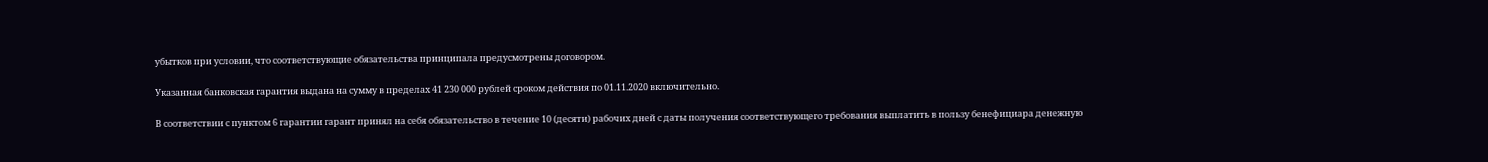убытков при условии, что соответствующие обязательства принципала предусмотрены договором.

Указанная банковская гарантия выдана на сумму в пределах 41 230 000 рублей сроком действия по 01.11.2020 включительно.

В соответствии с пунктом 6 гарантии гарант принял на себя обязательство в течение 10 (десяти) рабочих дней с даты получения соответствующего требования выплатить в пользу бенефициара денежную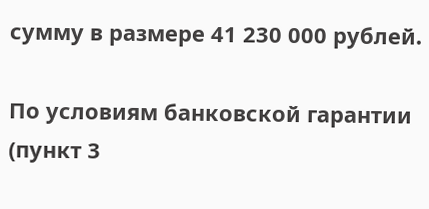сумму в размере 41 230 000 рублей.

По условиям банковской гарантии (пункт 3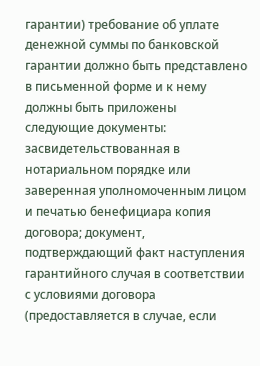гарантии) требование об уплате денежной суммы по банковской гарантии должно быть представлено в письменной форме и к нему должны быть приложены следующие документы: засвидетельствованная в нотариальном порядке или заверенная уполномоченным лицом и печатью бенефициара копия договора; документ, подтверждающий факт наступления гарантийного случая в соответствии с условиями договора (предоставляется в случае, если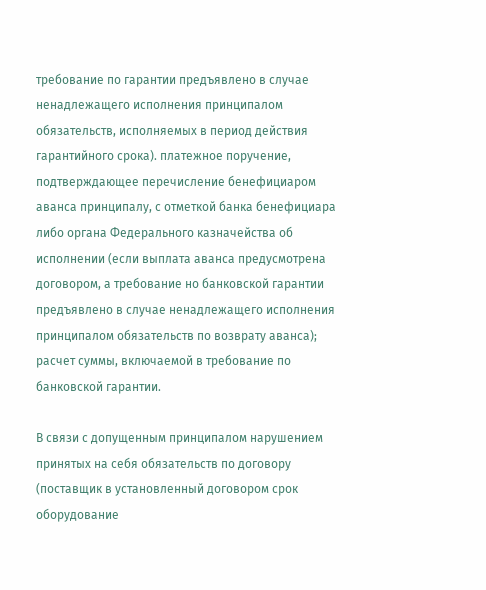требование по гарантии предъявлено в случае ненадлежащего исполнения принципалом обязательств, исполняемых в период действия гарантийного срока). платежное поручение, подтверждающее перечисление бенефициаром аванса принципалу, с отметкой банка бенефициара либо органа Федерального казначейства об исполнении (если выплата аванса предусмотрена договором, а требование но банковской гарантии предъявлено в случае ненадлежащего исполнения принципалом обязательств по возврату аванса); расчет суммы, включаемой в требование по банковской гарантии.

В связи с допущенным принципалом нарушением принятых на себя обязательств по договору (поставщик в установленный договором срок оборудование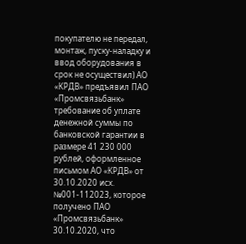покупателю не передал, монтаж, пуску-наладку и ввод оборудования в срок не осуществил) АО «КРДВ» предъявил ПАО «Промсвязьбанк» требование об уплате денежной суммы по банковской гарантии в размере 41 230 000 рублей, оформленное письмом АО «КРДВ» от 30.10.2020 исх. №001-112023, которое получено ПАО «Промсвязьбанк» 30.10.2020, что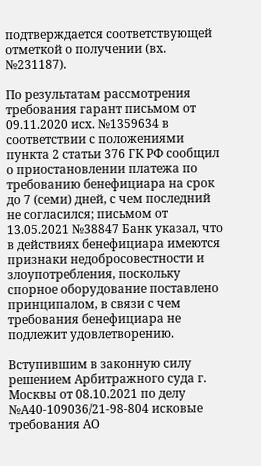подтверждается соответствующей отметкой о получении (вх. №231187).

По результатам рассмотрения требования гарант письмом от 09.11.2020 исх. №1359634 в соответствии с положениями пункта 2 статьи 376 ГК РФ сообщил о приостановлении платежа по требованию бенефициара на срок до 7 (семи) дней, с чем последний не согласился; письмом от 13.05.2021 №38847 Банк указал, что в действиях бенефициара имеются признаки недобросовестности и злоупотребления, поскольку спорное оборудование поставлено принципалом, в связи с чем требования бенефициара не подлежит удовлетворению.

Вступившим в законную силу решением Арбитражного суда г. Москвы от 08.10.2021 по делу №А40-109036/21-98-804 исковые требования АО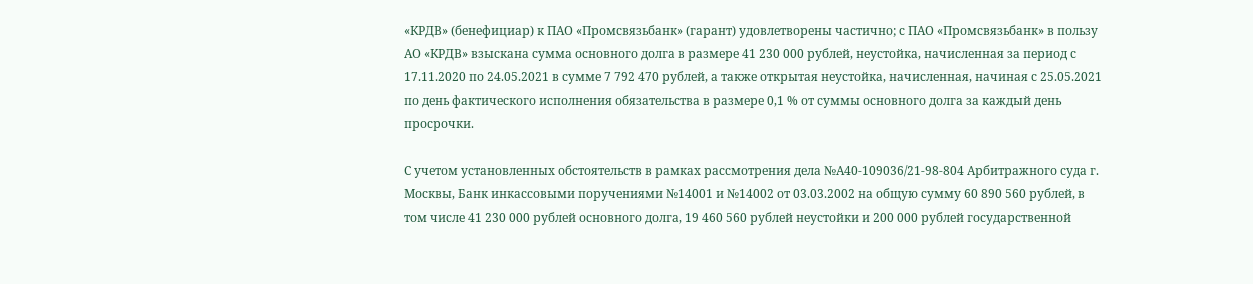«КРДВ» (бенефициар) к ПАО «Промсвязьбанк» (гарант) удовлетворены частично; с ПАО «Промсвязьбанк» в пользу АО «КРДВ» взыскана сумма основного долга в размере 41 230 000 рублей, неустойка, начисленная за период с 17.11.2020 по 24.05.2021 в сумме 7 792 470 рублей, а также открытая неустойка, начисленная, начиная с 25.05.2021 по день фактического исполнения обязательства в размере 0,1 % от суммы основного долга за каждый день просрочки.

С учетом установленных обстоятельств в рамках рассмотрения дела №А40-109036/21-98-804 Арбитражного суда г. Москвы, Банк инкассовыми поручениями №14001 и №14002 от 03.03.2002 на общую сумму 60 890 560 рублей, в том числе 41 230 000 рублей основного долга, 19 460 560 рублей неустойки и 200 000 рублей государственной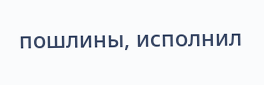пошлины, исполнил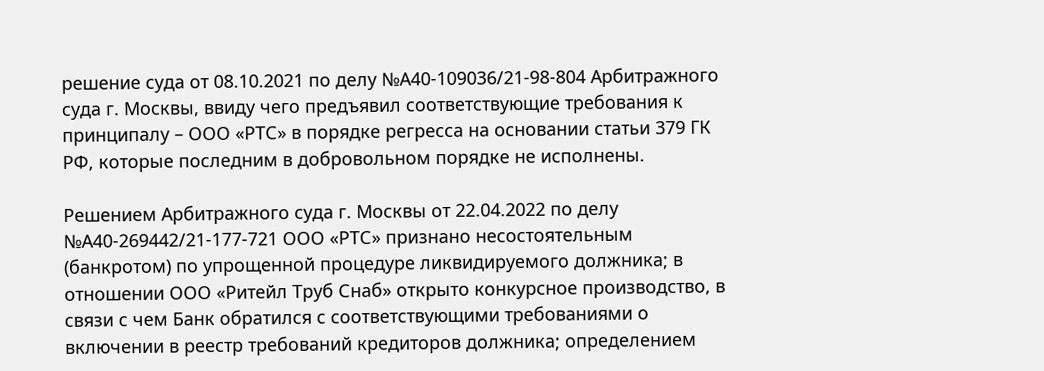решение суда от 08.10.2021 по делу №А40-109036/21-98-804 Арбитражного суда г. Москвы, ввиду чего предъявил соответствующие требования к принципалу – ООО «РТС» в порядке регресса на основании статьи 379 ГК РФ, которые последним в добровольном порядке не исполнены.

Решением Арбитражного суда г. Москвы от 22.04.2022 по делу №А40-269442/21-177-721 ООО «РТС» признано несостоятельным (банкротом) по упрощенной процедуре ликвидируемого должника; в отношении ООО «Ритейл Труб Снаб» открыто конкурсное производство, в связи с чем Банк обратился с соответствующими требованиями о включении в реестр требований кредиторов должника; определением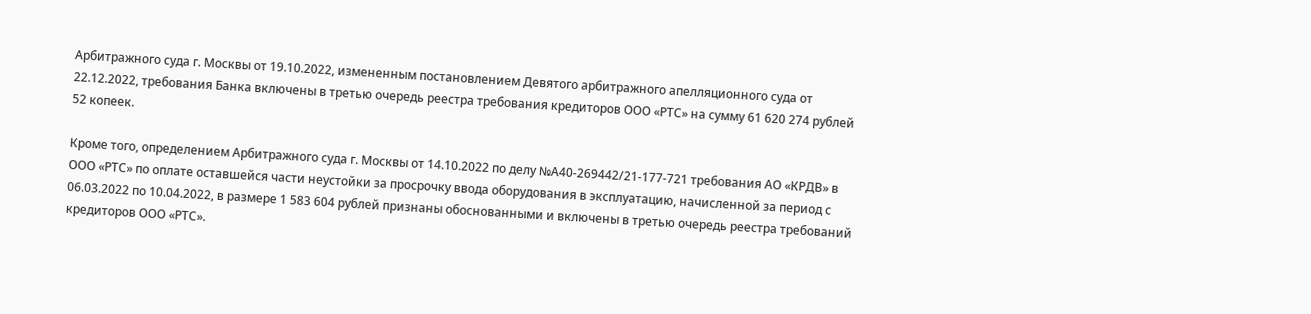Арбитражного суда г. Москвы от 19.10.2022, измененным постановлением Девятого арбитражного апелляционного суда от 22.12.2022, требования Банка включены в третью очередь реестра требования кредиторов ООО «РТС» на сумму 61 620 274 рублей 52 копеек.

Кроме того, определением Арбитражного суда г. Москвы от 14.10.2022 по делу №А40-269442/21-177-721 требования АО «КРДВ» в ООО «РТС» по оплате оставшейся части неустойки за просрочку ввода оборудования в эксплуатацию, начисленной за период с 06.03.2022 по 10.04.2022, в размере 1 583 604 рублей признаны обоснованными и включены в третью очередь реестра требований кредиторов ООО «РТС».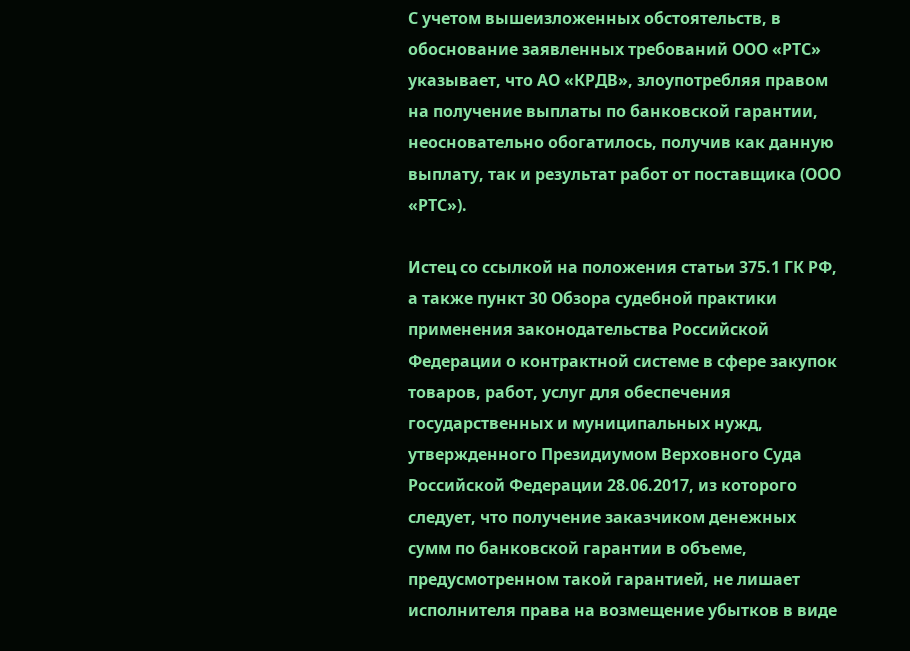С учетом вышеизложенных обстоятельств, в обоснование заявленных требований ООО «РТС» указывает, что АО «КРДВ», злоупотребляя правом на получение выплаты по банковской гарантии, неосновательно обогатилось, получив как данную выплату, так и результат работ от поставщика (ООО «РТС»).

Истец со ссылкой на положения статьи 375.1 ГК РФ, а также пункт 30 Обзора судебной практики применения законодательства Российской Федерации о контрактной системе в сфере закупок товаров, работ, услуг для обеспечения государственных и муниципальных нужд, утвержденного Президиумом Верховного Суда Российской Федерации 28.06.2017, из которого следует, что получение заказчиком денежных сумм по банковской гарантии в объеме, предусмотренном такой гарантией, не лишает исполнителя права на возмещение убытков в виде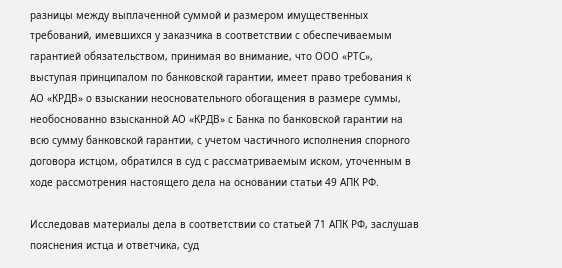разницы между выплаченной суммой и размером имущественных требований, имевшихся у заказчика в соответствии с обеспечиваемым гарантией обязательством, принимая во внимание, что ООО «РТС», выступая принципалом по банковской гарантии, имеет право требования к АО «КРДВ» о взыскании неосновательного обогащения в размере суммы, необоснованно взысканной АО «КРДВ» с Банка по банковской гарантии на всю сумму банковской гарантии, с учетом частичного исполнения спорного договора истцом, обратился в суд с рассматриваемым иском, уточенным в ходе рассмотрения настоящего дела на основании статьи 49 АПК РФ.

Исследовав материалы дела в соответствии со статьей 71 АПК РФ, заслушав пояснения истца и ответчика, суд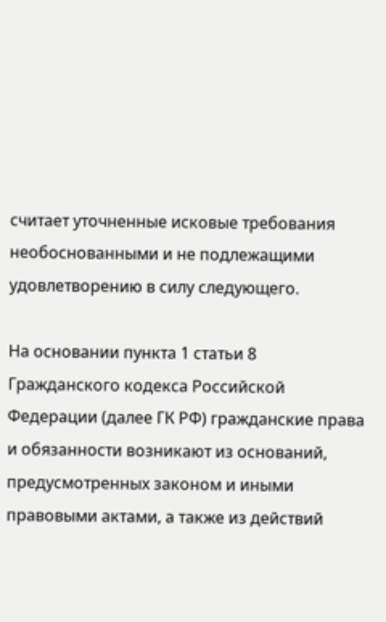считает уточненные исковые требования необоснованными и не подлежащими удовлетворению в силу следующего.

На основании пункта 1 статьи 8 Гражданского кодекса Российской Федерации (далее ГК РФ) гражданские права и обязанности возникают из оснований, предусмотренных законом и иными правовыми актами, а также из действий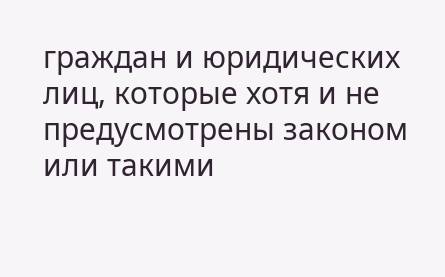граждан и юридических лиц, которые хотя и не предусмотрены законом или такими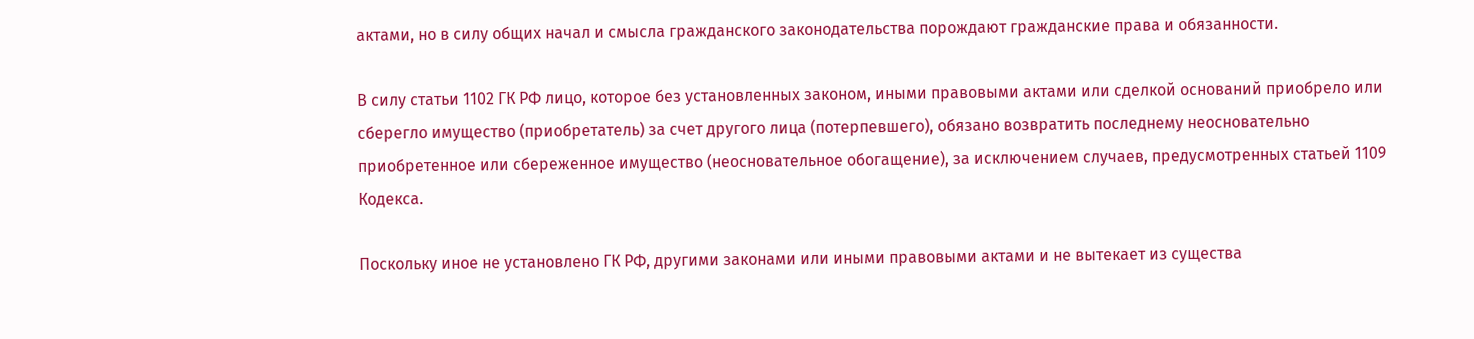актами, но в силу общих начал и смысла гражданского законодательства порождают гражданские права и обязанности.

В силу статьи 1102 ГК РФ лицо, которое без установленных законом, иными правовыми актами или сделкой оснований приобрело или сберегло имущество (приобретатель) за счет другого лица (потерпевшего), обязано возвратить последнему неосновательно приобретенное или сбереженное имущество (неосновательное обогащение), за исключением случаев, предусмотренных статьей 1109 Кодекса.

Поскольку иное не установлено ГК РФ, другими законами или иными правовыми актами и не вытекает из существа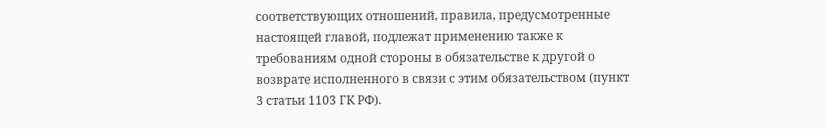соответствующих отношений, правила, предусмотренные настоящей главой, подлежат применению также к требованиям одной стороны в обязательстве к другой о возврате исполненного в связи с этим обязательством (пункт 3 статьи 1103 ГК РФ).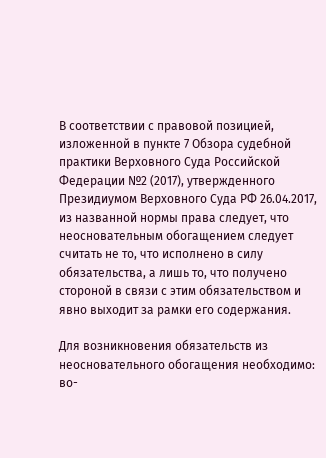В соответствии с правовой позицией, изложенной в пункте 7 Обзора судебной практики Верховного Суда Российской Федерации №2 (2017), утвержденного Президиумом Верховного Суда РФ 26.04.2017, из названной нормы права следует, что неосновательным обогащением следует считать не то, что исполнено в силу обязательства, а лишь то, что получено стороной в связи с этим обязательством и явно выходит за рамки его содержания.

Для возникновения обязательств из неосновательного обогащения необходимо: во-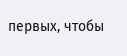первых, чтобы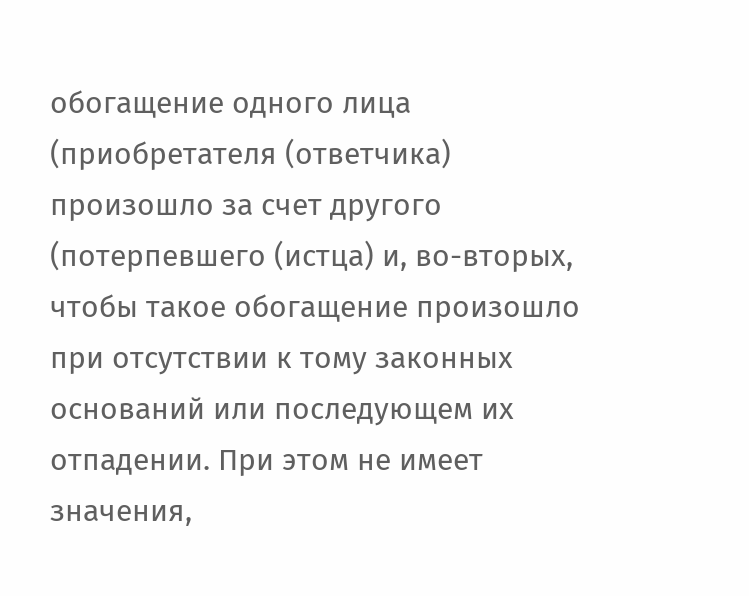обогащение одного лица (приобретателя (ответчика) произошло за счет другого (потерпевшего (истца) и, во-вторых, чтобы такое обогащение произошло при отсутствии к тому законных оснований или последующем их отпадении. При этом не имеет значения,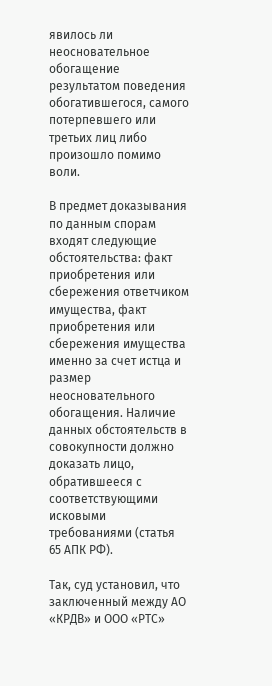явилось ли неосновательное обогащение результатом поведения обогатившегося, самого потерпевшего или третьих лиц либо произошло помимо воли.

В предмет доказывания по данным спорам входят следующие обстоятельства: факт приобретения или сбережения ответчиком имущества, факт приобретения или сбережения имущества именно за счет истца и размер неосновательного обогащения. Наличие данных обстоятельств в совокупности должно доказать лицо, обратившееся с соответствующими исковыми требованиями (статья 65 АПК РФ).

Так, суд установил, что заключенный между АО «КРДВ» и ООО «РТС»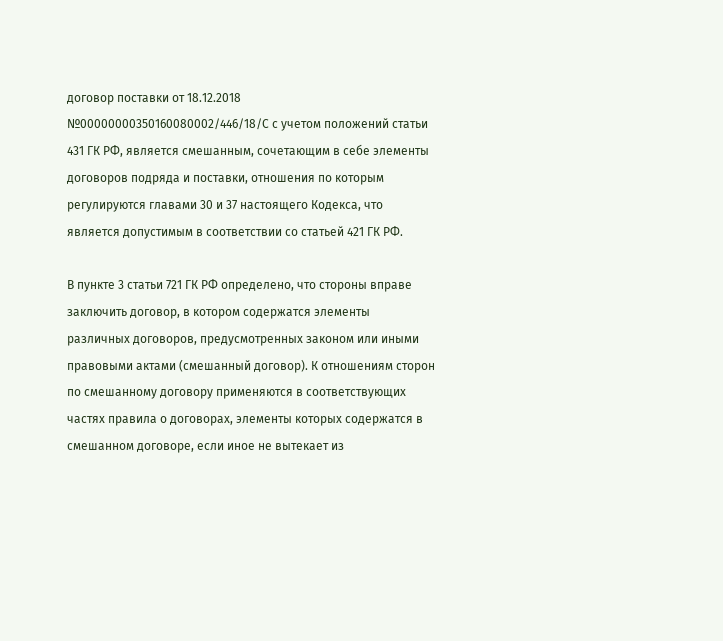договор поставки от 18.12.2018 №00000000350160080002/446/18/С с учетом положений статьи 431 ГК РФ, является смешанным, сочетающим в себе элементы договоров подряда и поставки, отношения по которым регулируются главами 30 и 37 настоящего Кодекса, что является допустимым в соответствии со статьей 421 ГК РФ.

В пункте 3 статьи 721 ГК РФ определено, что стороны вправе заключить договор, в котором содержатся элементы различных договоров, предусмотренных законом или иными правовыми актами (смешанный договор). К отношениям сторон по смешанному договору применяются в соответствующих частях правила о договорах, элементы которых содержатся в смешанном договоре, если иное не вытекает из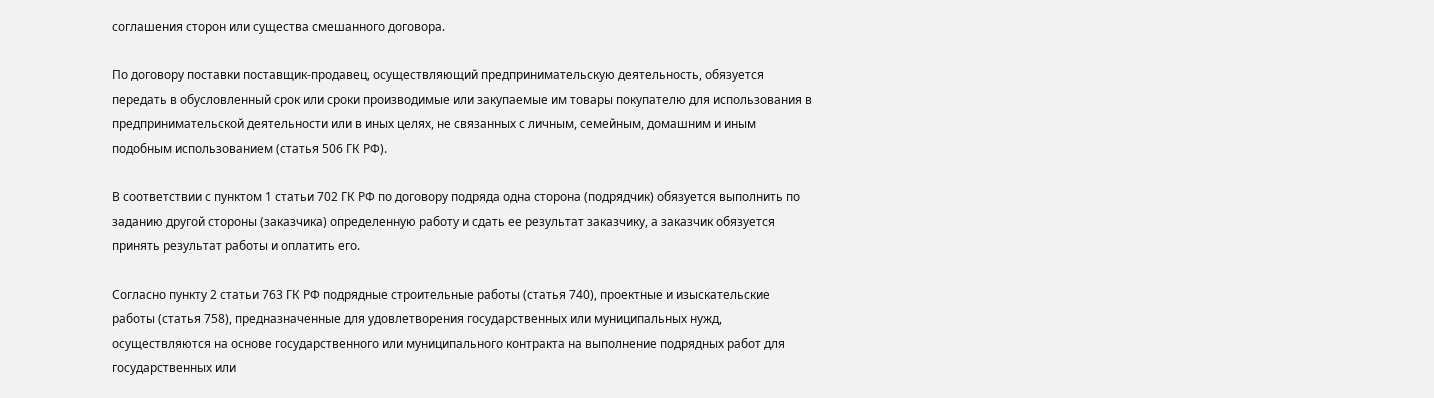соглашения сторон или существа смешанного договора.

По договору поставки поставщик-продавец, осуществляющий предпринимательскую деятельность, обязуется передать в обусловленный срок или сроки производимые или закупаемые им товары покупателю для использования в предпринимательской деятельности или в иных целях, не связанных с личным, семейным, домашним и иным подобным использованием (статья 506 ГК РФ).

В соответствии с пунктом 1 статьи 702 ГК РФ по договору подряда одна сторона (подрядчик) обязуется выполнить по заданию другой стороны (заказчика) определенную работу и сдать ее результат заказчику, а заказчик обязуется принять результат работы и оплатить его.

Согласно пункту 2 статьи 763 ГК РФ подрядные строительные работы (статья 740), проектные и изыскательские работы (статья 758), предназначенные для удовлетворения государственных или муниципальных нужд, осуществляются на основе государственного или муниципального контракта на выполнение подрядных работ для государственных или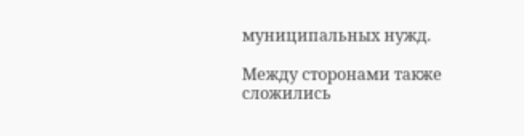муниципальных нужд.

Между сторонами также сложились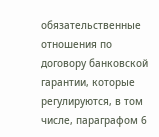обязательственные отношения по договору банковской гарантии, которые регулируются, в том числе, параграфом 6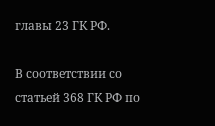главы 23 ГК РФ.

В соответствии со статьей 368 ГК РФ по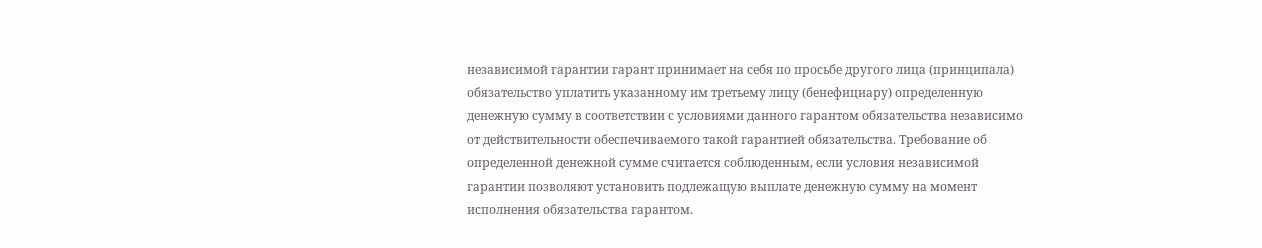независимой гарантии гарант принимает на себя по просьбе другого лица (принципала) обязательство уплатить указанному им третьему лицу (бенефициару) определенную денежную сумму в соответствии с условиями данного гарантом обязательства независимо от действительности обеспечиваемого такой гарантией обязательства. Требование об определенной денежной сумме считается соблюденным, если условия независимой гарантии позволяют установить подлежащую выплате денежную сумму на момент исполнения обязательства гарантом.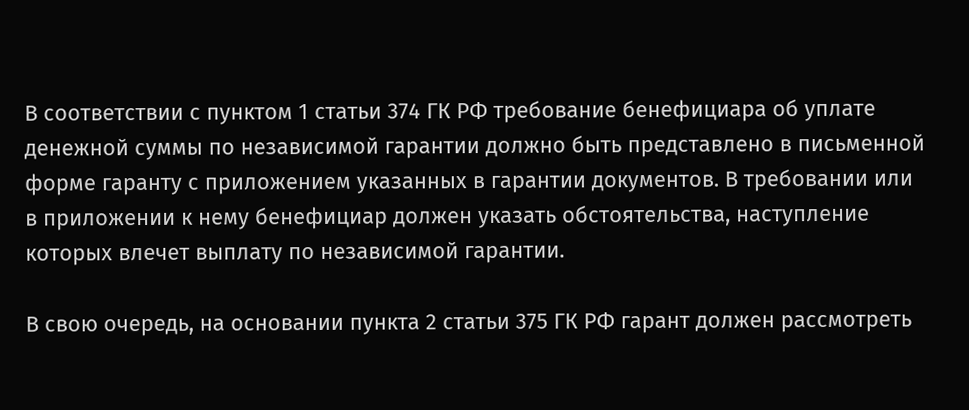В соответствии с пунктом 1 статьи 374 ГК РФ требование бенефициара об уплате денежной суммы по независимой гарантии должно быть представлено в письменной форме гаранту с приложением указанных в гарантии документов. В требовании или в приложении к нему бенефициар должен указать обстоятельства, наступление которых влечет выплату по независимой гарантии.

В свою очередь, на основании пункта 2 статьи 375 ГК РФ гарант должен рассмотреть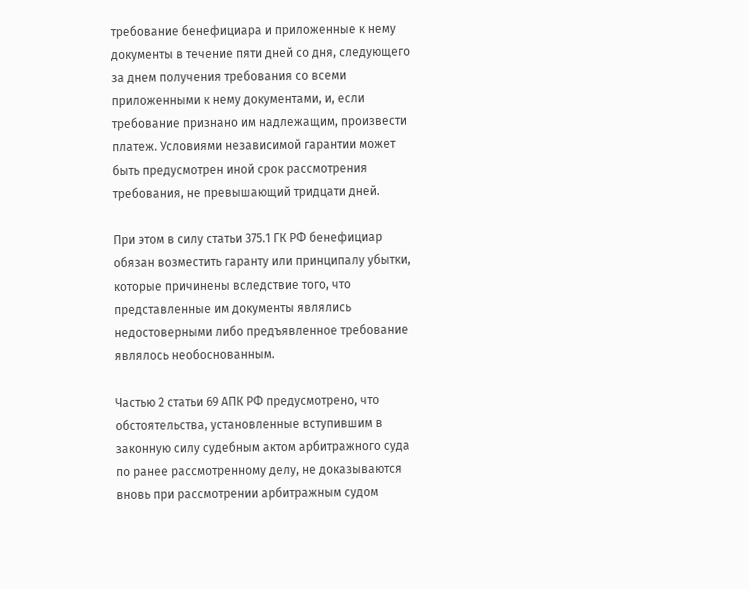требование бенефициара и приложенные к нему документы в течение пяти дней со дня, следующего за днем получения требования со всеми приложенными к нему документами, и, если требование признано им надлежащим, произвести платеж. Условиями независимой гарантии может быть предусмотрен иной срок рассмотрения требования, не превышающий тридцати дней.

При этом в силу статьи 375.1 ГК РФ бенефициар обязан возместить гаранту или принципалу убытки, которые причинены вследствие того, что представленные им документы являлись недостоверными либо предъявленное требование являлось необоснованным.

Частью 2 статьи 69 АПК РФ предусмотрено, что обстоятельства, установленные вступившим в законную силу судебным актом арбитражного суда по ранее рассмотренному делу, не доказываются вновь при рассмотрении арбитражным судом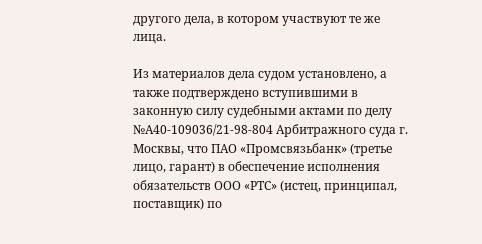другого дела, в котором участвуют те же лица.

Из материалов дела судом установлено, а также подтверждено вступившими в законную силу судебными актами по делу №А40-109036/21-98-804 Арбитражного суда г. Москвы, что ПАО «Промсвязьбанк» (третье лицо, гарант) в обеспечение исполнения обязательств ООО «РТС» (истец, принципал, поставщик) по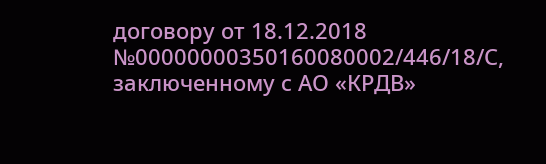договору от 18.12.2018 №00000000350160080002/446/18/С, заключенному с АО «КРДВ»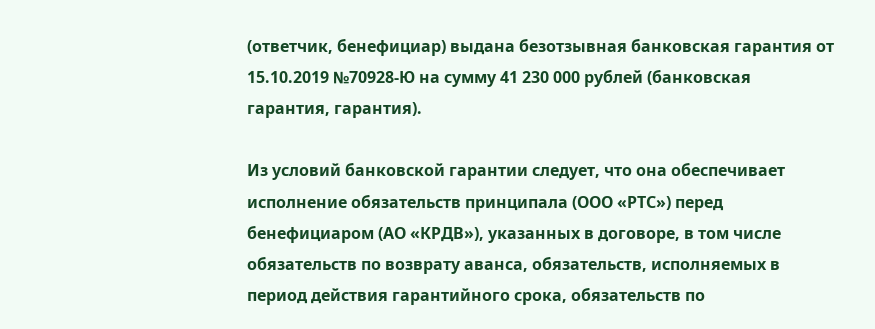(ответчик, бенефициар) выдана безотзывная банковская гарантия от 15.10.2019 №70928-Ю на сумму 41 230 000 рублей (банковская гарантия, гарантия).

Из условий банковской гарантии следует, что она обеспечивает исполнение обязательств принципала (ООО «РТС») перед бенефициаром (АО «КРДВ»), указанных в договоре, в том числе обязательств по возврату аванса, обязательств, исполняемых в период действия гарантийного срока, обязательств по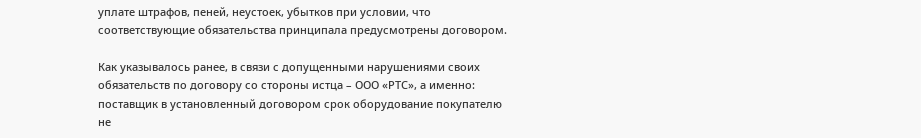уплате штрафов, пеней, неустоек, убытков при условии, что соответствующие обязательства принципала предусмотрены договором.

Как указывалось ранее, в связи с допущенными нарушениями своих обязательств по договору со стороны истца – ООО «РТС», а именно: поставщик в установленный договором срок оборудование покупателю не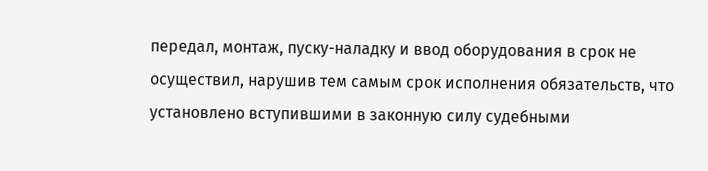передал, монтаж, пуску-наладку и ввод оборудования в срок не осуществил, нарушив тем самым срок исполнения обязательств, что установлено вступившими в законную силу судебными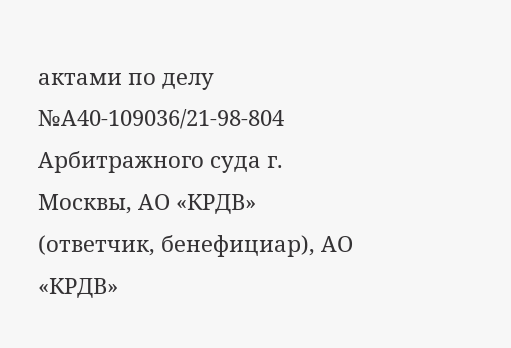актами по делу №А40-109036/21-98-804 Арбитражного суда г. Москвы, АО «КРДВ» (ответчик, бенефициар), АО «КРДВ»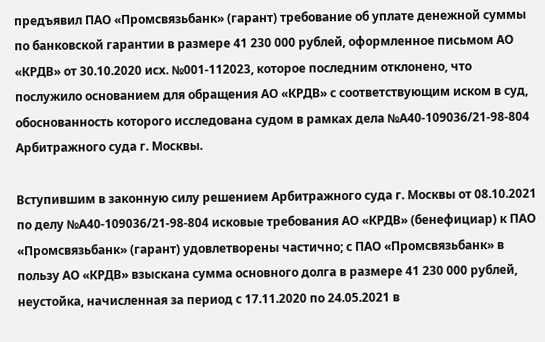предъявил ПАО «Промсвязьбанк» (гарант) требование об уплате денежной суммы по банковской гарантии в размере 41 230 000 рублей, оформленное письмом АО «КРДВ» от 30.10.2020 исх. №001-112023, которое последним отклонено, что послужило основанием для обращения АО «КРДВ» с соответствующим иском в суд, обоснованность которого исследована судом в рамках дела №А40-109036/21-98-804 Арбитражного суда г. Москвы.

Вступившим в законную силу решением Арбитражного суда г. Москвы от 08.10.2021 по делу №А40-109036/21-98-804 исковые требования АО «КРДВ» (бенефициар) к ПАО «Промсвязьбанк» (гарант) удовлетворены частично; с ПАО «Промсвязьбанк» в пользу АО «КРДВ» взыскана сумма основного долга в размере 41 230 000 рублей, неустойка, начисленная за период с 17.11.2020 по 24.05.2021 в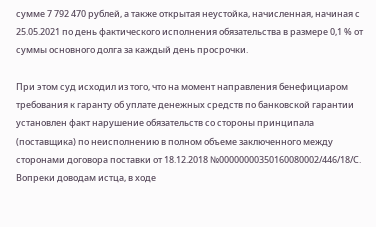сумме 7 792 470 рублей, а также открытая неустойка, начисленная, начиная с 25.05.2021 по день фактического исполнения обязательства в размере 0,1 % от суммы основного долга за каждый день просрочки.

При этом суд исходил из того, что на момент направления бенефициаром требования к гаранту об уплате денежных средств по банковской гарантии установлен факт нарушение обязательств со стороны принципала (поставщика) по неисполнению в полном объеме заключенного между сторонами договора поставки от 18.12.2018 №00000000350160080002/446/18/С. Вопреки доводам истца, в ходе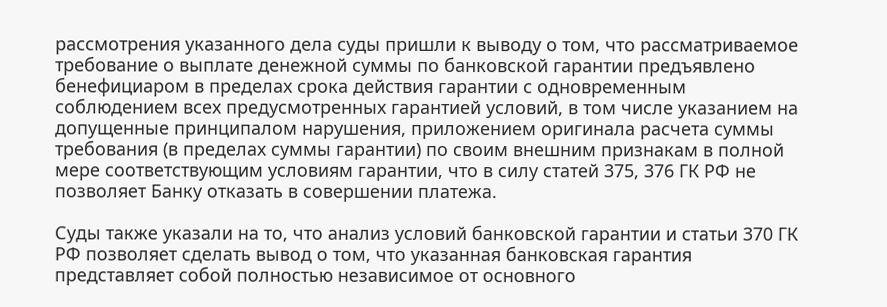рассмотрения указанного дела суды пришли к выводу о том, что рассматриваемое требование о выплате денежной суммы по банковской гарантии предъявлено бенефициаром в пределах срока действия гарантии с одновременным соблюдением всех предусмотренных гарантией условий, в том числе указанием на допущенные принципалом нарушения, приложением оригинала расчета суммы требования (в пределах суммы гарантии) по своим внешним признакам в полной мере соответствующим условиям гарантии, что в силу статей 375, 376 ГК РФ не позволяет Банку отказать в совершении платежа.

Суды также указали на то, что анализ условий банковской гарантии и статьи 370 ГК РФ позволяет сделать вывод о том, что указанная банковская гарантия представляет собой полностью независимое от основного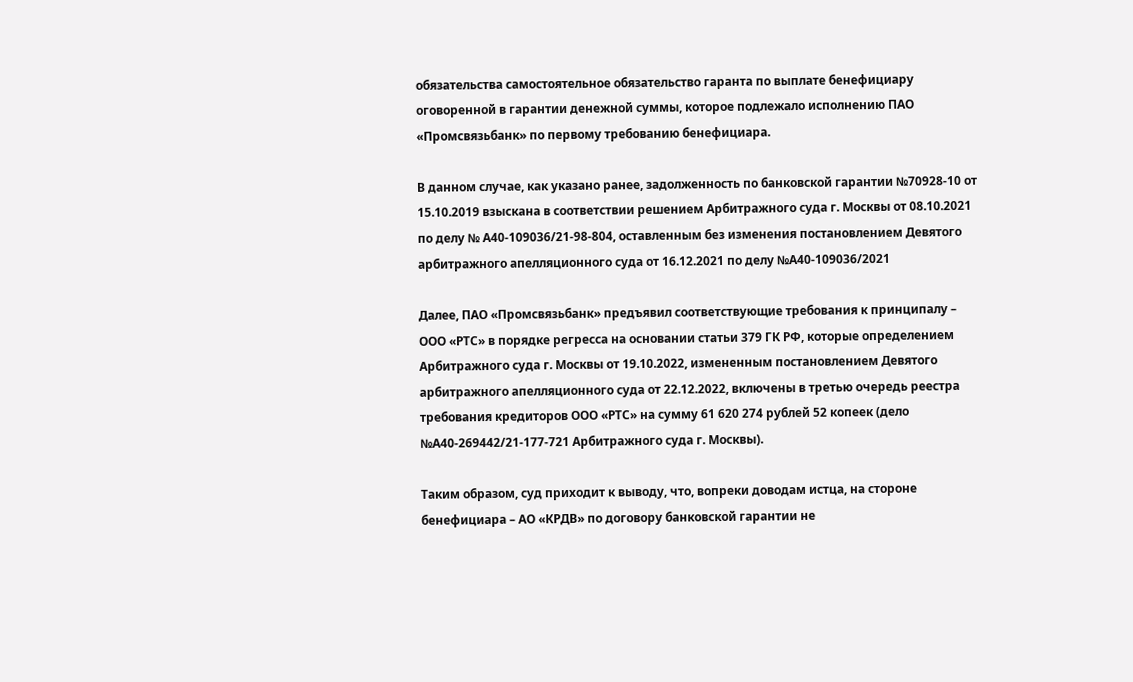обязательства самостоятельное обязательство гаранта по выплате бенефициару оговоренной в гарантии денежной суммы, которое подлежало исполнению ПАО «Промсвязьбанк» по первому требованию бенефициара.

В данном случае, как указано ранее, задолженность по банковской гарантии №70928-10 от 15.10.2019 взыскана в соответствии решением Арбитражного суда г. Москвы от 08.10.2021 по делу № А40-109036/21-98-804, оставленным без изменения постановлением Девятого арбитражного апелляционного суда от 16.12.2021 по делу №А40-109036/2021

Далее, ПАО «Промсвязьбанк» предъявил соответствующие требования к принципалу – ООО «РТС» в порядке регресса на основании статьи 379 ГК РФ, которые определением Арбитражного суда г. Москвы от 19.10.2022, измененным постановлением Девятого арбитражного апелляционного суда от 22.12.2022, включены в третью очередь реестра требования кредиторов ООО «РТС» на сумму 61 620 274 рублей 52 копеек (дело №А40-269442/21-177-721 Арбитражного суда г. Москвы).

Таким образом, суд приходит к выводу, что, вопреки доводам истца, на стороне бенефициара – АО «КРДВ» по договору банковской гарантии не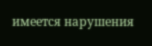имеется нарушения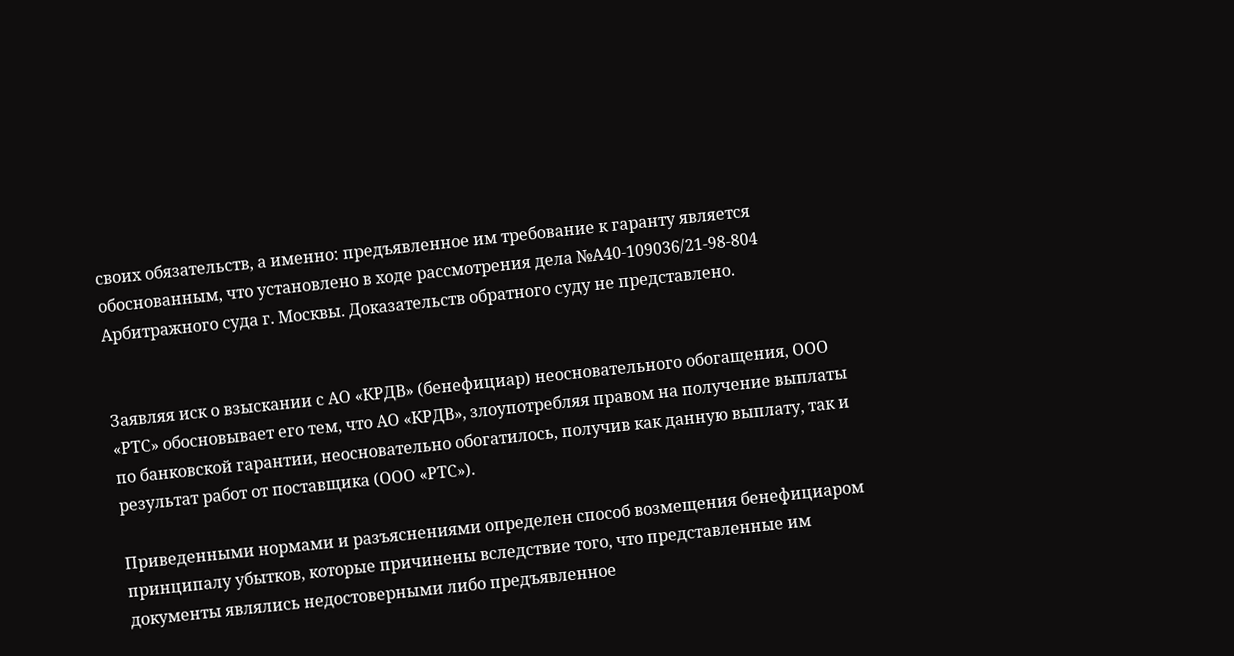своих обязательств, а именно: предъявленное им требование к гаранту является обоснованным, что установлено в ходе рассмотрения дела №А40-109036/21-98-804 Арбитражного суда г. Москвы. Доказательств обратного суду не представлено.


Заявляя иск о взыскании с АО «КРДВ» (бенефициар) неосновательного обогащения, ООО «РТС» обосновывает его тем, что АО «КРДВ», злоупотребляя правом на получение выплаты по банковской гарантии, неосновательно обогатилось, получив как данную выплату, так и результат работ от поставщика (ООО «РТС»).

Приведенными нормами и разъяснениями определен способ возмещения бенефициаром принципалу убытков, которые причинены вследствие того, что представленные им документы являлись недостоверными либо предъявленное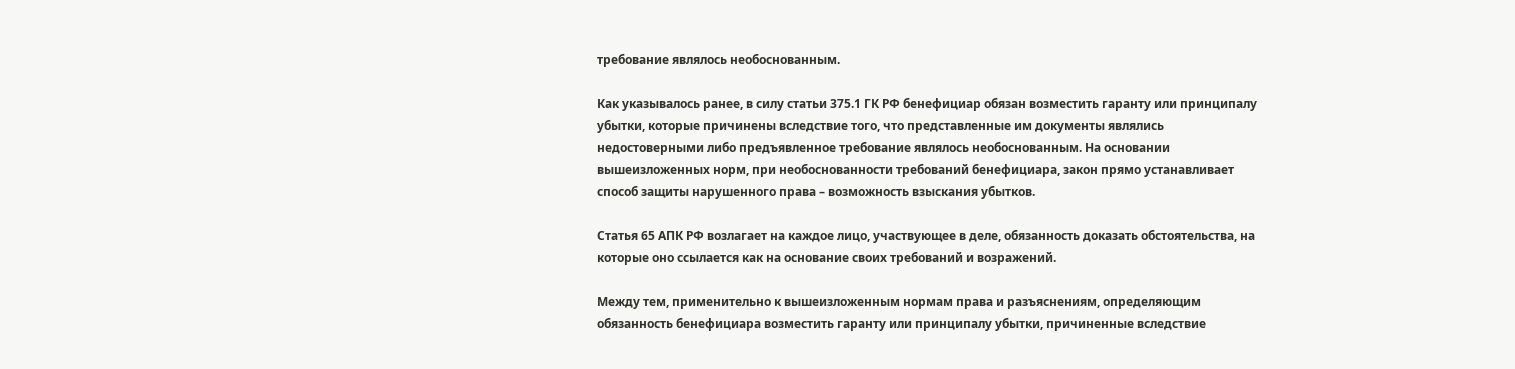требование являлось необоснованным.

Как указывалось ранее, в силу статьи 375.1 ГК РФ бенефициар обязан возместить гаранту или принципалу убытки, которые причинены вследствие того, что представленные им документы являлись недостоверными либо предъявленное требование являлось необоснованным. На основании вышеизложенных норм, при необоснованности требований бенефициара, закон прямо устанавливает способ защиты нарушенного права – возможность взыскания убытков.

Статья 65 АПК РФ возлагает на каждое лицо, участвующее в деле, обязанность доказать обстоятельства, на которые оно ссылается как на основание своих требований и возражений.

Между тем, применительно к вышеизложенным нормам права и разъяснениям, определяющим обязанность бенефициара возместить гаранту или принципалу убытки, причиненные вследствие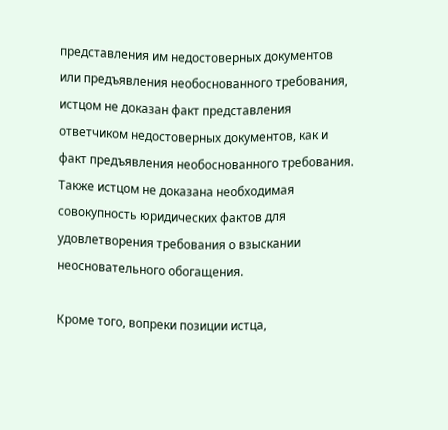представления им недостоверных документов или предъявления необоснованного требования, истцом не доказан факт представления ответчиком недостоверных документов, как и факт предъявления необоснованного требования. Также истцом не доказана необходимая совокупность юридических фактов для удовлетворения требования о взыскании неосновательного обогащения.

Кроме того, вопреки позиции истца,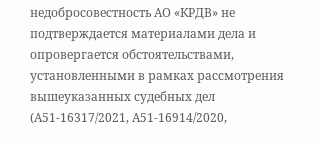недобросовестность АО «КРДВ» не подтверждается материалами дела и опровергается обстоятельствами, установленными в рамках рассмотрения вышеуказанных судебных дел (А51-16317/2021, А51-16914/2020,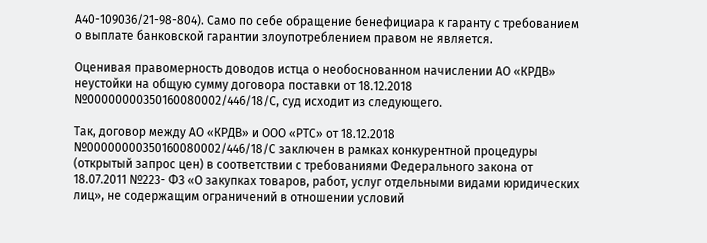А40-109036/21-98-804). Само по себе обращение бенефициара к гаранту с требованием о выплате банковской гарантии злоупотреблением правом не является.

Оценивая правомерность доводов истца о необоснованном начислении АО «КРДВ» неустойки на общую сумму договора поставки от 18.12.2018 №00000000350160080002/446/18/С, суд исходит из следующего.

Так, договор между АО «КРДВ» и ООО «РТС» от 18.12.2018 №00000000350160080002/446/18/С заключен в рамках конкурентной процедуры (открытый запрос цен) в соответствии с требованиями Федерального закона от 18.07.2011 №223- ФЗ «О закупках товаров, работ, услуг отдельными видами юридических лиц», не содержащим ограничений в отношении условий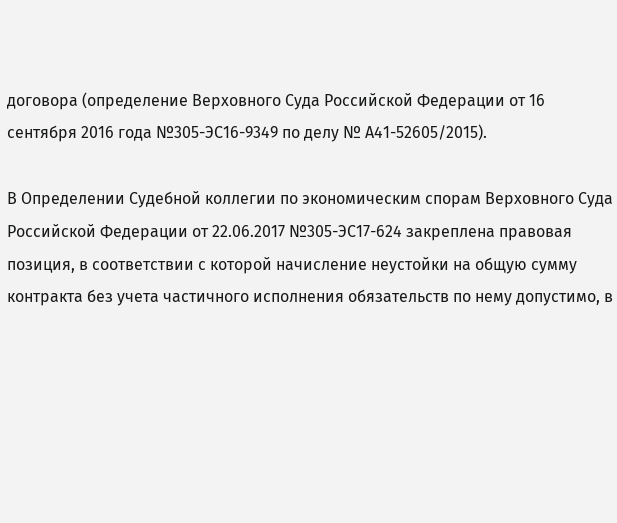договора (определение Верховного Суда Российской Федерации от 16 сентября 2016 года №305-ЭС16-9349 по делу № А41-52605/2015).

В Определении Судебной коллегии по экономическим спорам Верховного Суда Российской Федерации от 22.06.2017 №305-ЭС17-624 закреплена правовая позиция, в соответствии с которой начисление неустойки на общую сумму контракта без учета частичного исполнения обязательств по нему допустимо, в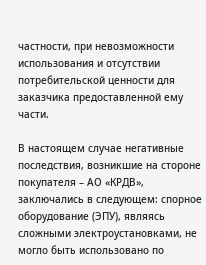частности, при невозможности использования и отсутствии потребительской ценности для заказчика предоставленной ему части.

В настоящем случае негативные последствия, возникшие на стороне покупателя – АО «КРДВ», заключались в следующем: спорное оборудование (ЭПУ), являясь сложными электроустановками, не могло быть использовано по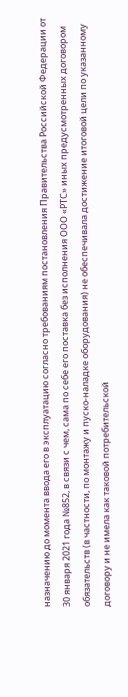назначению до момента ввода его в эксплуатацию согласно требованиям постановления Правительства Российской Федерации от 30 января 2021 года №852, в связи с чем, сама по себе его поставка без исполнения ООО «РТС» иных предусмотренных договором обязательств (в частности, по монтажу и пуско-наладке оборудования) не обеспечивала достижение итоговой цели по указанному договору и не имела как таковой потребительской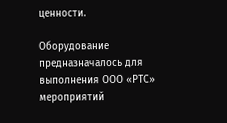ценности.

Оборудование предназначалось для выполнения ООО «РТС» мероприятий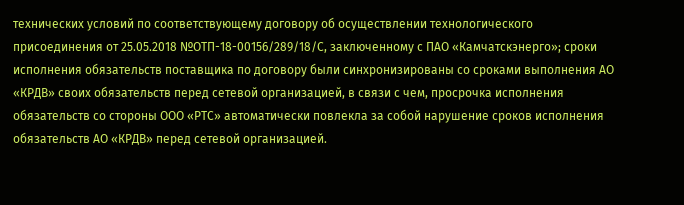технических условий по соответствующему договору об осуществлении технологического присоединения от 25.05.2018 №ОТП-18-00156/289/18/С, заключенному с ПАО «Камчатскэнерго»; сроки исполнения обязательств поставщика по договору были синхронизированы со сроками выполнения АО «КРДВ» своих обязательств перед сетевой организацией, в связи с чем, просрочка исполнения обязательств со стороны ООО «РТС» автоматически повлекла за собой нарушение сроков исполнения обязательств АО «КРДВ» перед сетевой организацией.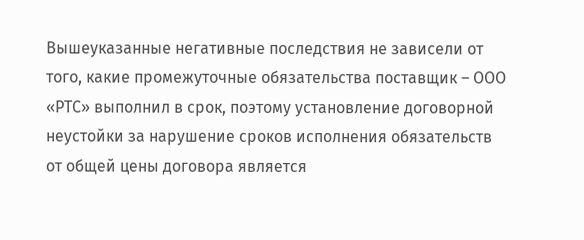Вышеуказанные негативные последствия не зависели от того, какие промежуточные обязательства поставщик – ООО «РТС» выполнил в срок, поэтому установление договорной неустойки за нарушение сроков исполнения обязательств от общей цены договора является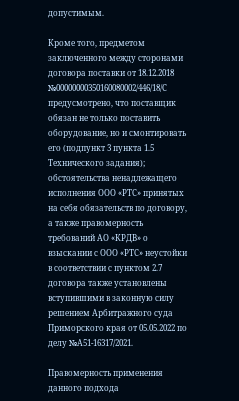допустимым.

Кроме того, предметом заключенного между сторонами договора поставки от 18.12.2018 №00000000350160080002/446/18/С предусмотрено, что поставщик обязан не только поставить оборудование, но и смонтировать его (подпункт 3 пункта 1.5 Технического задания); обстоятельства ненадлежащего исполнения ООО «РТС» принятых на себя обязательств по договору, а также правомерность требований АО «КРДВ» о взыскании с ООО «РТС» неустойки в соответствии с пунктом 2.7 договора также установлены вступившими в законную силу решением Арбитражного суда Приморского края от 05.05.2022 по делу №А51-16317/2021.

Правомерность применения данного подхода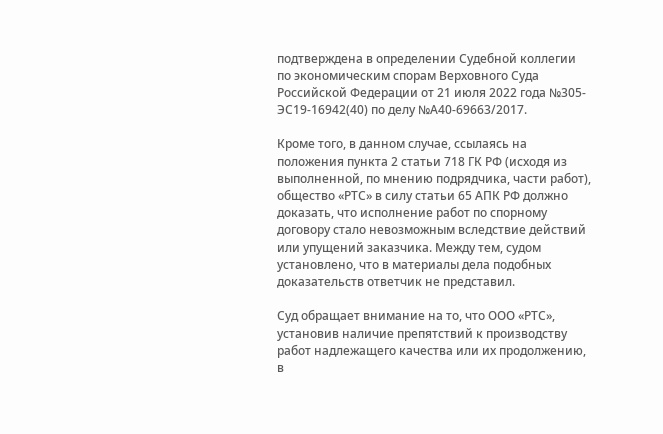подтверждена в определении Судебной коллегии по экономическим спорам Верховного Суда Российской Федерации от 21 июля 2022 года №305-ЭС19-16942(40) по делу №А40-69663/2017.

Кроме того, в данном случае, ссылаясь на положения пункта 2 статьи 718 ГК РФ (исходя из выполненной, по мнению подрядчика, части работ), общество «РТС» в силу статьи 65 АПК РФ должно доказать, что исполнение работ по спорному договору стало невозможным вследствие действий или упущений заказчика. Между тем, судом установлено, что в материалы дела подобных доказательств ответчик не представил.

Суд обращает внимание на то, что ООО «РТС», установив наличие препятствий к производству работ надлежащего качества или их продолжению, в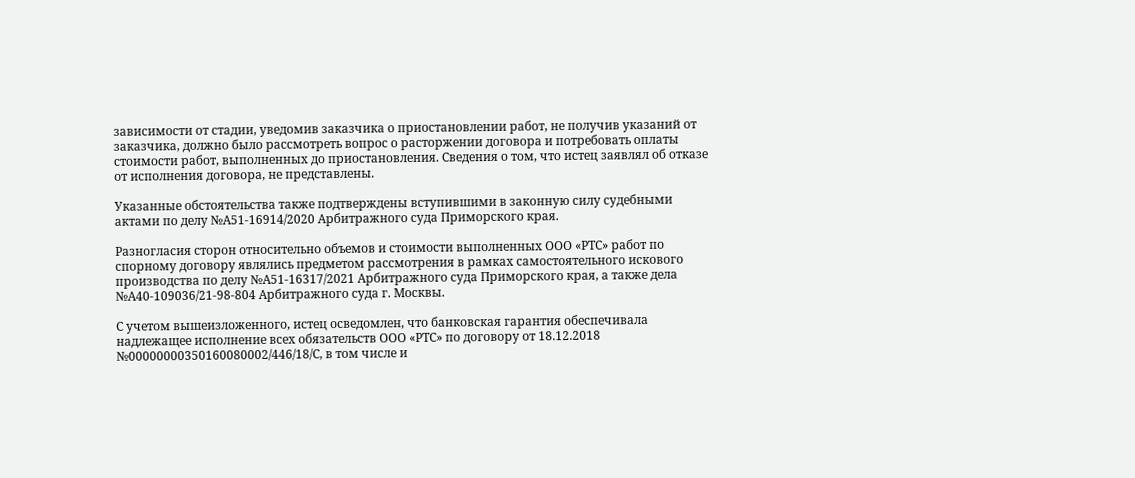зависимости от стадии, уведомив заказчика о приостановлении работ, не получив указаний от заказчика, должно было рассмотреть вопрос о расторжении договора и потребовать оплаты стоимости работ, выполненных до приостановления. Сведения о том, что истец заявлял об отказе от исполнения договора, не представлены.

Указанные обстоятельства также подтверждены вступившими в законную силу судебными актами по делу №А51-16914/2020 Арбитражного суда Приморского края.

Разногласия сторон относительно объемов и стоимости выполненных ООО «РТС» работ по спорному договору являлись предметом рассмотрения в рамках самостоятельного искового производства по делу №А51-16317/2021 Арбитражного суда Приморского края, а также дела №А40-109036/21-98-804 Арбитражного суда г. Москвы.

С учетом вышеизложенного, истец осведомлен, что банковская гарантия обеспечивала надлежащее исполнение всех обязательств ООО «РТС» по договору от 18.12.2018 №00000000350160080002/446/18/С, в том числе и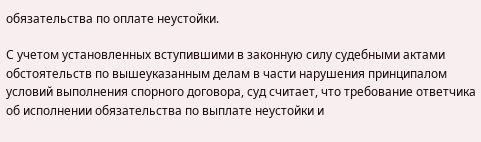обязательства по оплате неустойки.

С учетом установленных вступившими в законную силу судебными актами обстоятельств по вышеуказанным делам в части нарушения принципалом условий выполнения спорного договора, суд считает, что требование ответчика об исполнении обязательства по выплате неустойки и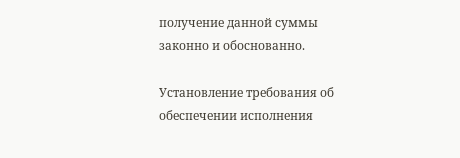получение данной суммы законно и обоснованно.

Установление требования об обеспечении исполнения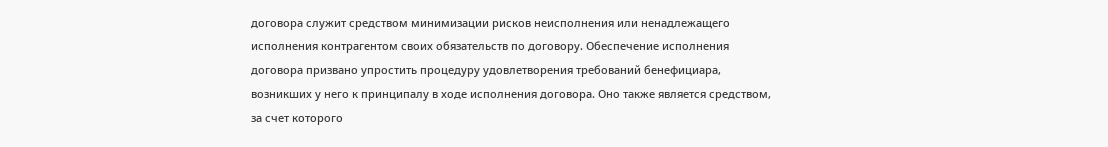договора служит средством минимизации рисков неисполнения или ненадлежащего исполнения контрагентом своих обязательств по договору. Обеспечение исполнения договора призвано упростить процедуру удовлетворения требований бенефициара, возникших у него к принципалу в ходе исполнения договора. Оно также является средством, за счет которого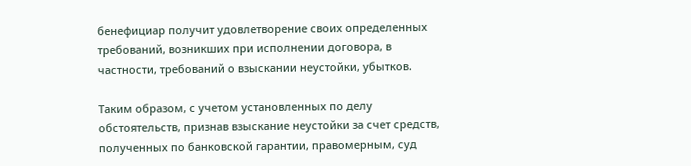бенефициар получит удовлетворение своих определенных требований, возникших при исполнении договора, в частности, требований о взыскании неустойки, убытков.

Таким образом, с учетом установленных по делу обстоятельств, признав взыскание неустойки за счет средств, полученных по банковской гарантии, правомерным, суд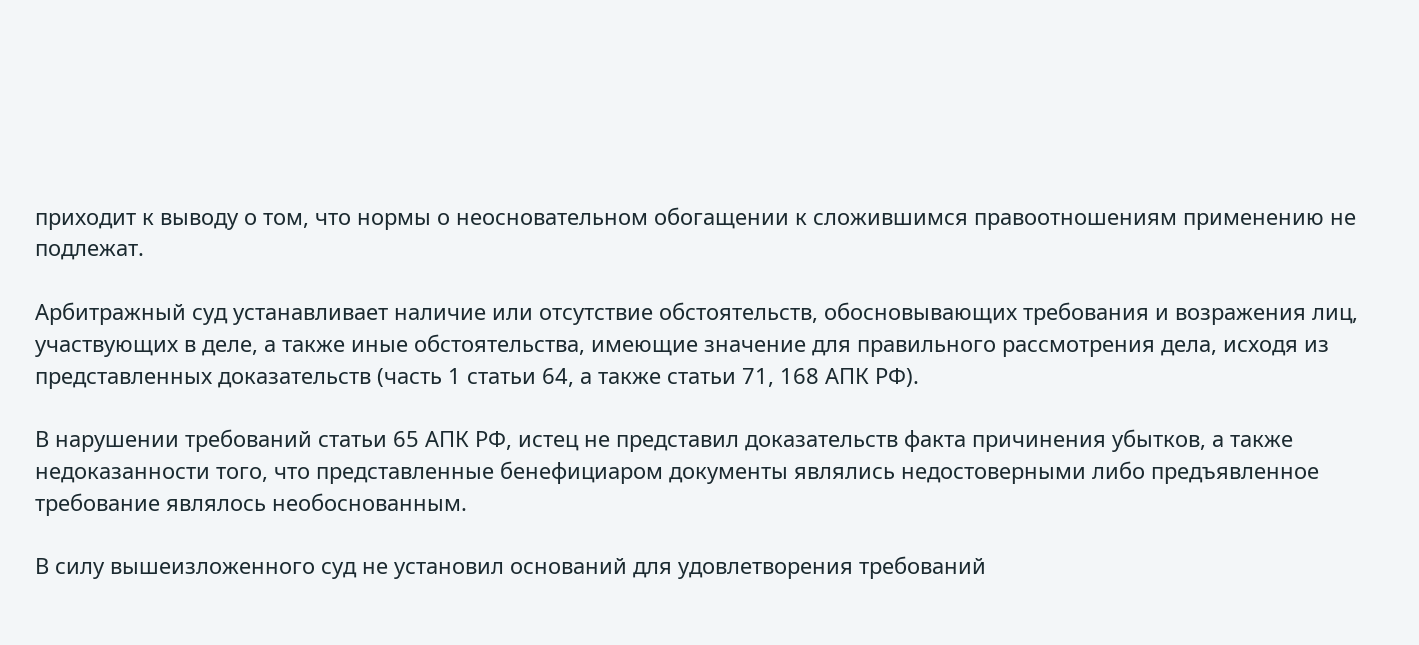приходит к выводу о том, что нормы о неосновательном обогащении к сложившимся правоотношениям применению не подлежат.

Арбитражный суд устанавливает наличие или отсутствие обстоятельств, обосновывающих требования и возражения лиц, участвующих в деле, а также иные обстоятельства, имеющие значение для правильного рассмотрения дела, исходя из представленных доказательств (часть 1 статьи 64, а также статьи 71, 168 АПК РФ).

В нарушении требований статьи 65 АПК РФ, истец не представил доказательств факта причинения убытков, а также недоказанности того, что представленные бенефициаром документы являлись недостоверными либо предъявленное требование являлось необоснованным.

В силу вышеизложенного суд не установил оснований для удовлетворения требований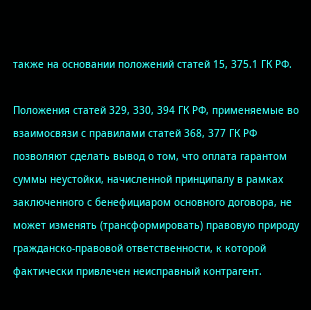также на основании положений статей 15, 375.1 ГК РФ.

Положения статей 329, 330, 394 ГК РФ, применяемые во взаимосвязи с правилами статей 368, 377 ГК РФ позволяют сделать вывод о том, что оплата гарантом суммы неустойки, начисленной принципалу в рамках заключенного с бенефициаром основного договора, не может изменять (трансформировать) правовую природу гражданско-правовой ответственности, к которой фактически привлечен неисправный контрагент.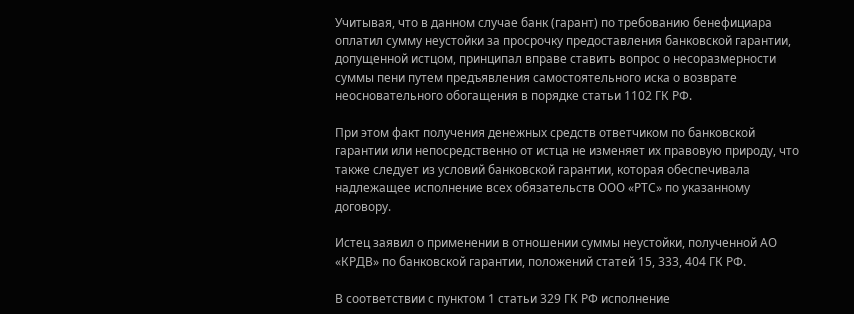Учитывая, что в данном случае банк (гарант) по требованию бенефициара оплатил сумму неустойки за просрочку предоставления банковской гарантии, допущенной истцом, принципал вправе ставить вопрос о несоразмерности суммы пени путем предъявления самостоятельного иска о возврате неосновательного обогащения в порядке статьи 1102 ГК РФ.

При этом факт получения денежных средств ответчиком по банковской гарантии или непосредственно от истца не изменяет их правовую природу, что также следует из условий банковской гарантии, которая обеспечивала надлежащее исполнение всех обязательств ООО «РТС» по указанному договору.

Истец заявил о применении в отношении суммы неустойки, полученной АО «КРДВ» по банковской гарантии, положений статей 15, 333, 404 ГК РФ.

В соответствии с пунктом 1 статьи 329 ГК РФ исполнение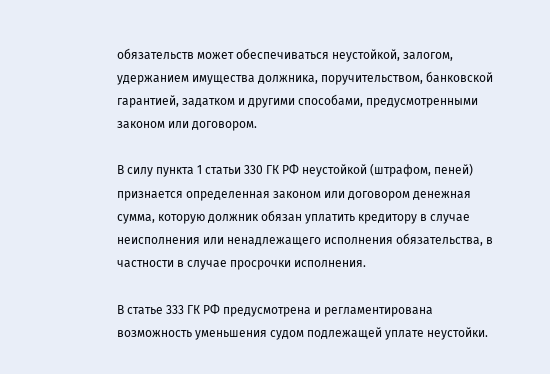обязательств может обеспечиваться неустойкой, залогом, удержанием имущества должника, поручительством, банковской гарантией, задатком и другими способами, предусмотренными законом или договором.

В силу пункта 1 статьи 330 ГК РФ неустойкой (штрафом, пеней) признается определенная законом или договором денежная сумма, которую должник обязан уплатить кредитору в случае неисполнения или ненадлежащего исполнения обязательства, в частности в случае просрочки исполнения.

В статье 333 ГК РФ предусмотрена и регламентирована возможность уменьшения судом подлежащей уплате неустойки.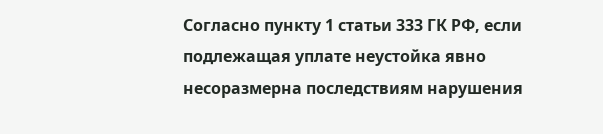Согласно пункту 1 статьи 333 ГК РФ, если подлежащая уплате неустойка явно несоразмерна последствиям нарушения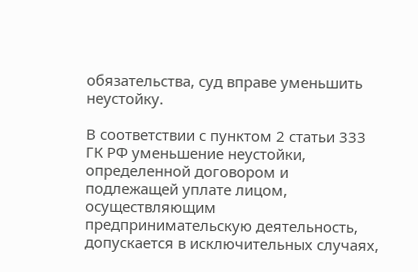обязательства, суд вправе уменьшить неустойку.

В соответствии с пунктом 2 статьи 333 ГК РФ уменьшение неустойки, определенной договором и подлежащей уплате лицом, осуществляющим предпринимательскую деятельность, допускается в исключительных случаях,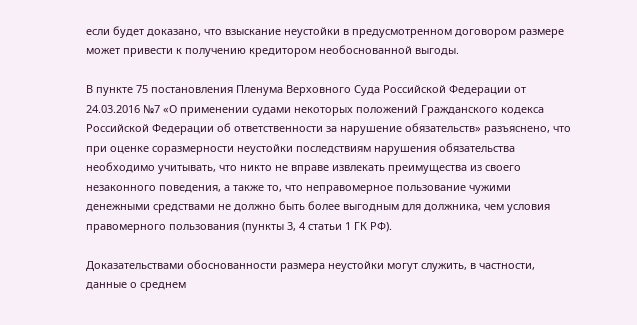если будет доказано, что взыскание неустойки в предусмотренном договором размере может привести к получению кредитором необоснованной выгоды.

В пункте 75 постановления Пленума Верховного Суда Российской Федерации от 24.03.2016 №7 «О применении судами некоторых положений Гражданского кодекса Российской Федерации об ответственности за нарушение обязательств» разъяснено, что при оценке соразмерности неустойки последствиям нарушения обязательства необходимо учитывать, что никто не вправе извлекать преимущества из своего незаконного поведения, а также то, что неправомерное пользование чужими денежными средствами не должно быть более выгодным для должника, чем условия правомерного пользования (пункты 3, 4 статьи 1 ГК РФ).

Доказательствами обоснованности размера неустойки могут служить, в частности, данные о среднем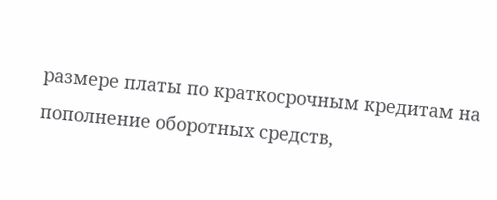размере платы по краткосрочным кредитам на пополнение оборотных средств,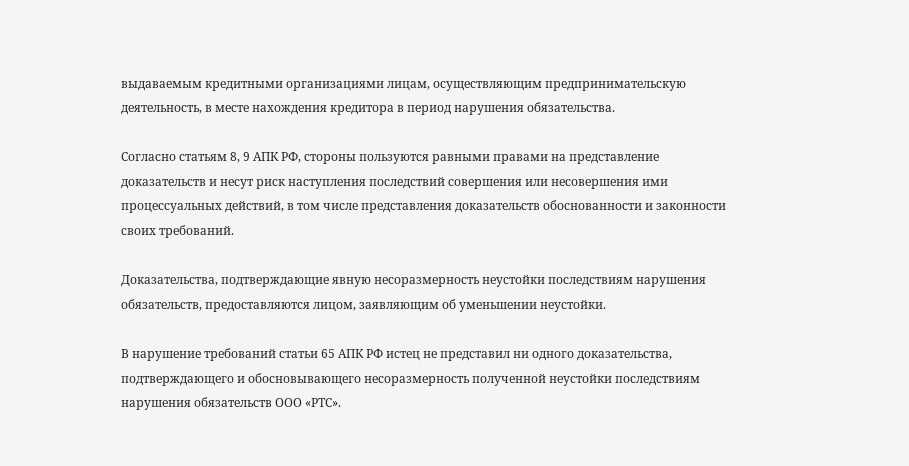выдаваемым кредитными организациями лицам, осуществляющим предпринимательскую деятельность, в месте нахождения кредитора в период нарушения обязательства.

Согласно статьям 8, 9 АПК РФ, стороны пользуются равными правами на представление доказательств и несут риск наступления последствий совершения или несовершения ими процессуальных действий, в том числе представления доказательств обоснованности и законности своих требований.

Доказательства, подтверждающие явную несоразмерность неустойки последствиям нарушения обязательств, предоставляются лицом, заявляющим об уменьшении неустойки.

В нарушение требований статьи 65 АПК РФ истец не представил ни одного доказательства, подтверждающего и обосновывающего несоразмерность полученной неустойки последствиям нарушения обязательств ООО «РТС».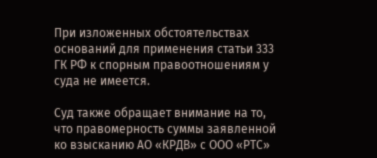При изложенных обстоятельствах оснований для применения статьи 333 ГК РФ к спорным правоотношениям у суда не имеется.

Суд также обращает внимание на то, что правомерность суммы заявленной ко взысканию АО «КРДВ» с ООО «РТС»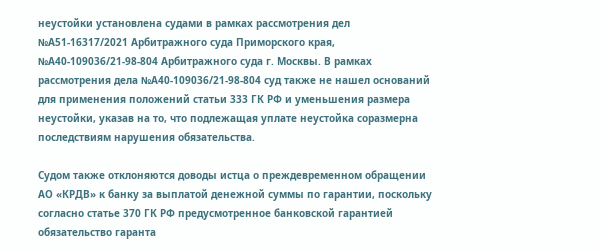неустойки установлена судами в рамках рассмотрения дел №А51-16317/2021 Арбитражного суда Приморского края, №А40-109036/21-98-804 Арбитражного суда г. Москвы. В рамках рассмотрения дела №А40-109036/21-98-804 суд также не нашел оснований для применения положений статьи 333 ГК РФ и уменьшения размера неустойки, указав на то, что подлежащая уплате неустойка соразмерна последствиям нарушения обязательства.

Судом также отклоняются доводы истца о преждевременном обращении АО «КРДВ» к банку за выплатой денежной суммы по гарантии, поскольку согласно статье 370 ГК РФ предусмотренное банковской гарантией обязательство гаранта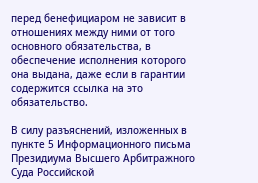перед бенефициаром не зависит в отношениях между ними от того основного обязательства, в обеспечение исполнения которого она выдана, даже если в гарантии содержится ссылка на это обязательство.

В силу разъяснений, изложенных в пункте 5 Информационного письма Президиума Высшего Арбитражного Суда Российской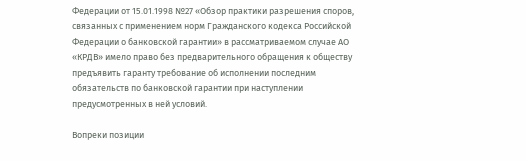Федерации от 15.01.1998 №27 «Обзор практики разрешения споров, связанных с применением норм Гражданского кодекса Российской Федерации о банковской гарантии» в рассматриваемом случае АО «КРДВ» имело право без предварительного обращения к обществу предъявить гаранту требование об исполнении последним обязательств по банковской гарантии при наступлении предусмотренных в ней условий.

Вопреки позиции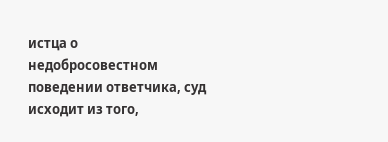истца о недобросовестном поведении ответчика, суд исходит из того,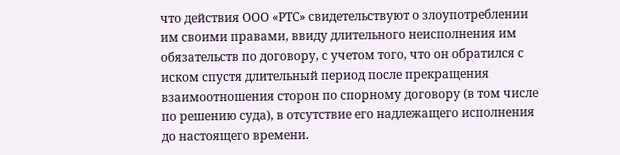что действия ООО «РТС» свидетельствуют о злоупотреблении им своими правами, ввиду длительного неисполнения им обязательств по договору, с учетом того, что он обратился с иском спустя длительный период после прекращения взаимоотношения сторон по спорному договору (в том числе по решению суда), в отсутствие его надлежащего исполнения до настоящего времени.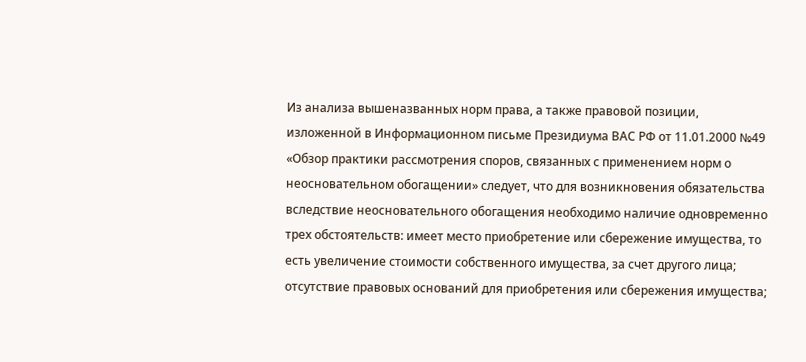Из анализа вышеназванных норм права, а также правовой позиции, изложенной в Информационном письме Президиума ВАС РФ от 11.01.2000 №49 «Обзор практики рассмотрения споров, связанных с применением норм о неосновательном обогащении» следует, что для возникновения обязательства вследствие неосновательного обогащения необходимо наличие одновременно трех обстоятельств: имеет место приобретение или сбережение имущества, то есть увеличение стоимости собственного имущества, за счет другого лица; отсутствие правовых оснований для приобретения или сбережения имущества;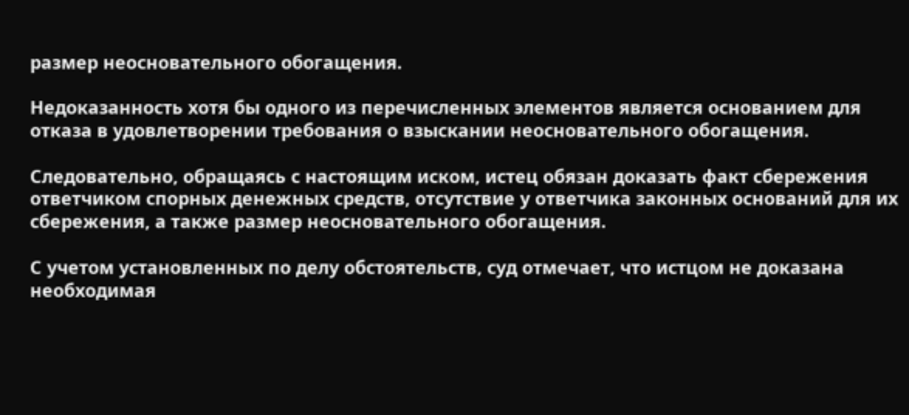размер неосновательного обогащения.

Недоказанность хотя бы одного из перечисленных элементов является основанием для отказа в удовлетворении требования о взыскании неосновательного обогащения.

Следовательно, обращаясь с настоящим иском, истец обязан доказать факт сбережения ответчиком спорных денежных средств, отсутствие у ответчика законных оснований для их сбережения, а также размер неосновательного обогащения.

С учетом установленных по делу обстоятельств, суд отмечает, что истцом не доказана необходимая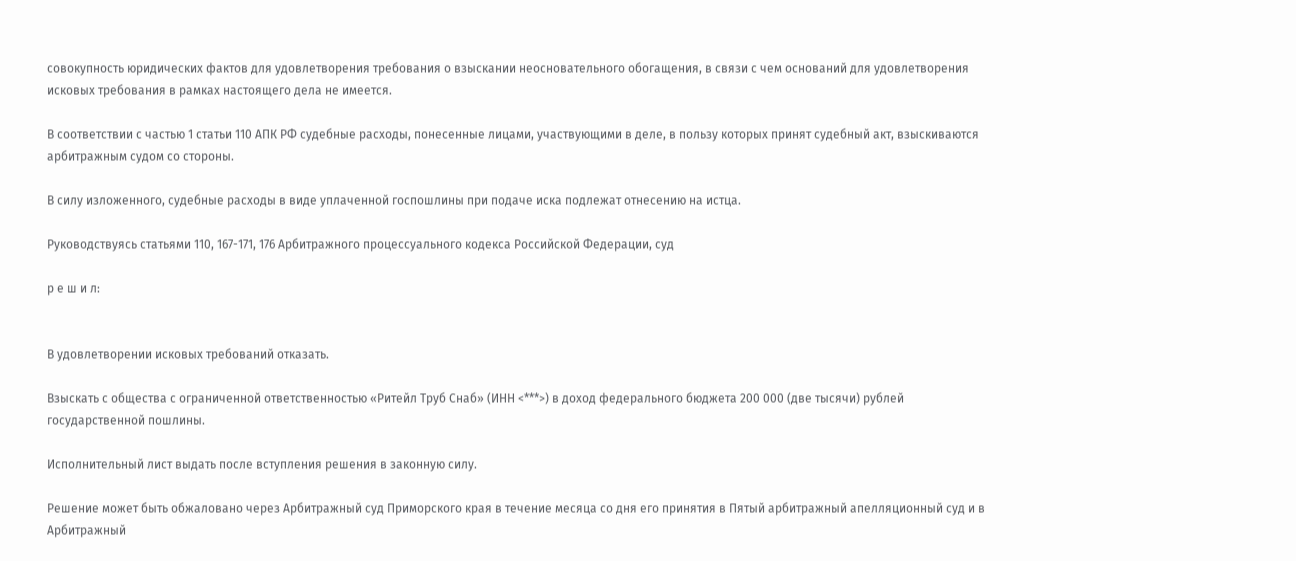совокупность юридических фактов для удовлетворения требования о взыскании неосновательного обогащения, в связи с чем оснований для удовлетворения исковых требования в рамках настоящего дела не имеется.

В соответствии с частью 1 статьи 110 АПК РФ судебные расходы, понесенные лицами, участвующими в деле, в пользу которых принят судебный акт, взыскиваются арбитражным судом со стороны.

В силу изложенного, судебные расходы в виде уплаченной госпошлины при подаче иска подлежат отнесению на истца.

Руководствуясь статьями 110, 167-171, 176 Арбитражного процессуального кодекса Российской Федерации, суд

р е ш и л:


В удовлетворении исковых требований отказать.

Взыскать с общества с ограниченной ответственностью «Ритейл Труб Снаб» (ИНН <***>) в доход федерального бюджета 200 000 (две тысячи) рублей государственной пошлины.

Исполнительный лист выдать после вступления решения в законную силу.

Решение может быть обжаловано через Арбитражный суд Приморского края в течение месяца со дня его принятия в Пятый арбитражный апелляционный суд и в Арбитражный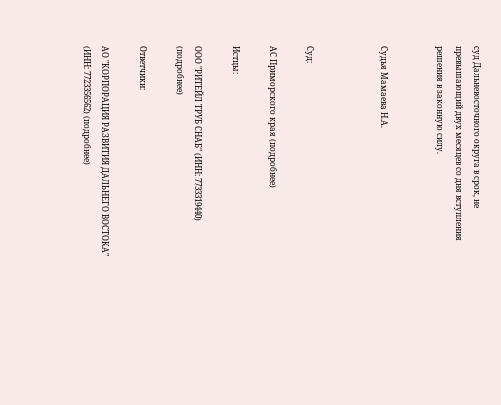суд Дальневосточного округа в срок, не превышающий двух месяцев со дня вступления решения в законную силу.


Судья Мамаева Н.А.



Суд:

АС Приморского края (подробнее)

Истцы:

ООО "РИТЕЙЛ ТРУБ СНАБ" (ИНН: 7733319440) (подробнее)

Ответчики:

АО "КОРПОРАЦИЯ РАЗВИТИЯ ДАЛЬНЕГО ВОСТОКА" (ИНН: 7723356562) (подробнее)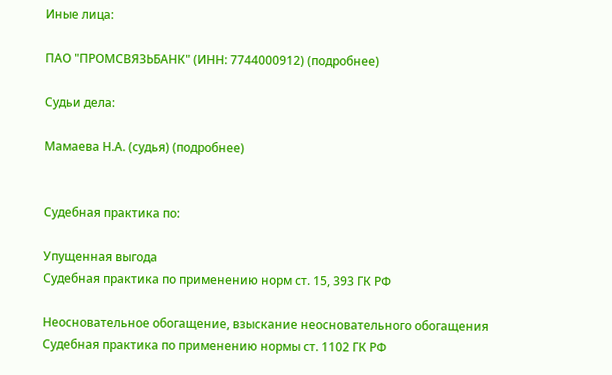Иные лица:

ПАО "ПРОМСВЯЗЬБАНК" (ИНН: 7744000912) (подробнее)

Судьи дела:

Мамаева Н.А. (судья) (подробнее)


Судебная практика по:

Упущенная выгода
Судебная практика по применению норм ст. 15, 393 ГК РФ

Неосновательное обогащение, взыскание неосновательного обогащения
Судебная практика по применению нормы ст. 1102 ГК РФ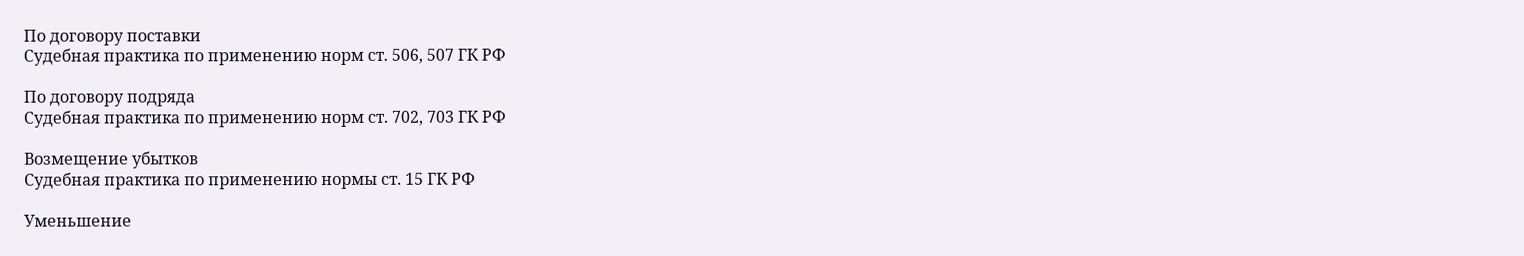По договору поставки
Судебная практика по применению норм ст. 506, 507 ГК РФ

По договору подряда
Судебная практика по применению норм ст. 702, 703 ГК РФ

Возмещение убытков
Судебная практика по применению нормы ст. 15 ГК РФ

Уменьшение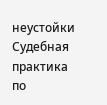неустойки
Судебная практика по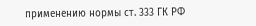применению нормы ст. 333 ГК РФ